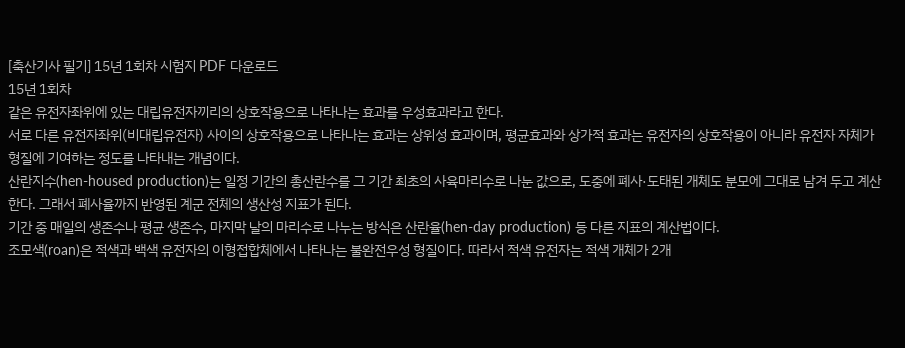[축산기사 필기] 15년 1회차 시험지 PDF 다운로드
15년 1회차
같은 유전자좌위에 있는 대립유전자끼리의 상호작용으로 나타나는 효과를 우성효과라고 한다.
서로 다른 유전자좌위(비대립유전자) 사이의 상호작용으로 나타나는 효과는 상위성 효과이며, 평균효과와 상가적 효과는 유전자의 상호작용이 아니라 유전자 자체가 형질에 기여하는 정도를 나타내는 개념이다.
산란지수(hen-housed production)는 일정 기간의 총산란수를 그 기간 최초의 사육마리수로 나눈 값으로, 도중에 폐사·도태된 개체도 분모에 그대로 남겨 두고 계산한다. 그래서 폐사율까지 반영된 계군 전체의 생산성 지표가 된다.
기간 중 매일의 생존수나 평균 생존수, 마지막 날의 마리수로 나누는 방식은 산란율(hen-day production) 등 다른 지표의 계산법이다.
조모색(roan)은 적색과 백색 유전자의 이형접합체에서 나타나는 불완전우성 형질이다. 따라서 적색 유전자는 적색 개체가 2개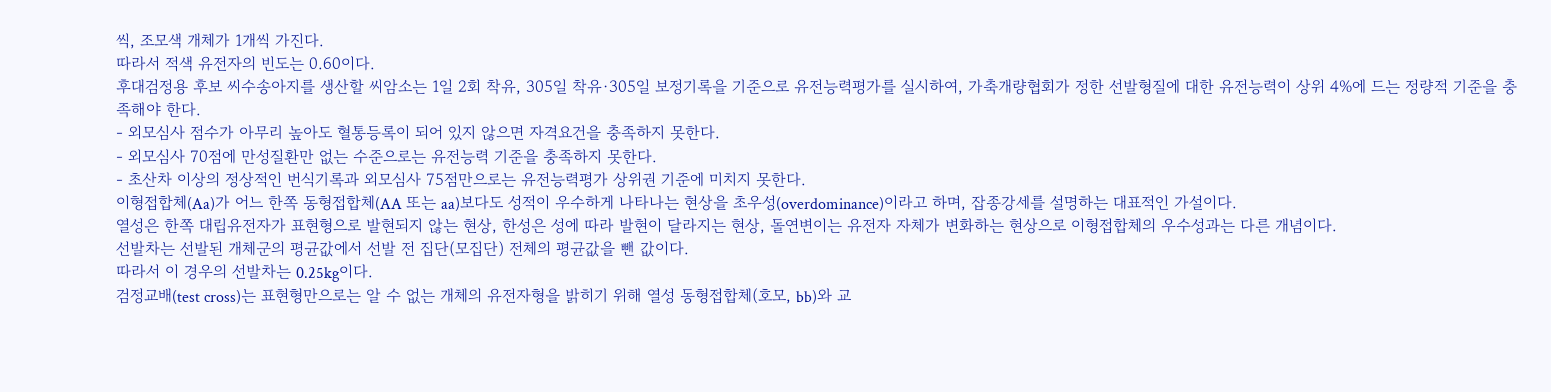씩, 조모색 개체가 1개씩 가진다.
따라서 적색 유전자의 빈도는 0.60이다.
후대검정용 후보 씨수송아지를 생산할 씨암소는 1일 2회 착유, 305일 착유·305일 보정기록을 기준으로 유전능력평가를 실시하여, 가축개량협회가 정한 선발형질에 대한 유전능력이 상위 4%에 드는 정량적 기준을 충족해야 한다.
- 외모심사 점수가 아무리 높아도 혈통등록이 되어 있지 않으면 자격요건을 충족하지 못한다.
- 외모심사 70점에 만성질환만 없는 수준으로는 유전능력 기준을 충족하지 못한다.
- 초산차 이상의 정상적인 번식기록과 외모심사 75점만으로는 유전능력평가 상위권 기준에 미치지 못한다.
이형접합체(Aa)가 어느 한쪽 동형접합체(AA 또는 aa)보다도 성적이 우수하게 나타나는 현상을 초우성(overdominance)이라고 하며, 잡종강세를 설명하는 대표적인 가설이다.
열성은 한쪽 대립유전자가 표현형으로 발현되지 않는 현상, 한성은 성에 따라 발현이 달라지는 현상, 돌연변이는 유전자 자체가 변화하는 현상으로 이형접합체의 우수성과는 다른 개념이다.
선발차는 선발된 개체군의 평균값에서 선발 전 집단(모집단) 전체의 평균값을 뺀 값이다.
따라서 이 경우의 선발차는 0.25kg이다.
검정교배(test cross)는 표현형만으로는 알 수 없는 개체의 유전자형을 밝히기 위해 열성 동형접합체(호모, bb)와 교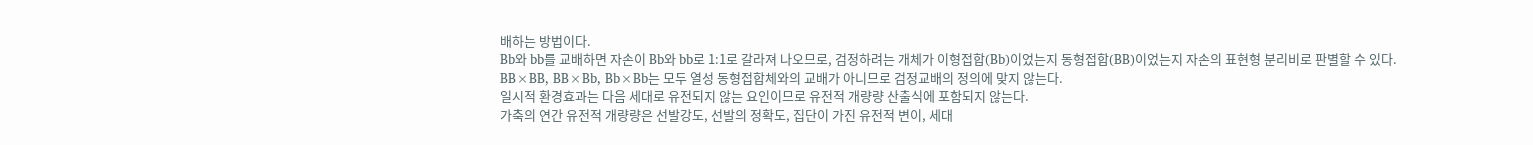배하는 방법이다.
Bb와 bb를 교배하면 자손이 Bb와 bb로 1:1로 갈라져 나오므로, 검정하려는 개체가 이형접합(Bb)이었는지 동형접합(BB)이었는지 자손의 표현형 분리비로 판별할 수 있다.
BB×BB, BB×Bb, Bb×Bb는 모두 열성 동형접합체와의 교배가 아니므로 검정교배의 정의에 맞지 않는다.
일시적 환경효과는 다음 세대로 유전되지 않는 요인이므로 유전적 개량량 산출식에 포함되지 않는다.
가축의 연간 유전적 개량량은 선발강도, 선발의 정확도, 집단이 가진 유전적 변이, 세대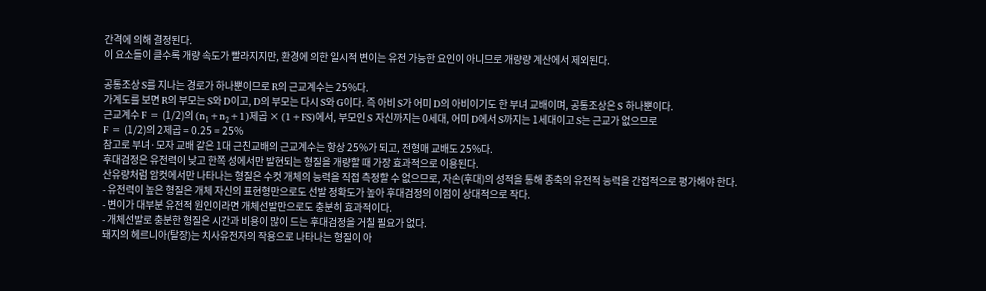간격에 의해 결정된다.
이 요소들이 클수록 개량 속도가 빨라지지만, 환경에 의한 일시적 변이는 유전 가능한 요인이 아니므로 개량량 계산에서 제외된다.

공통조상 S를 지나는 경로가 하나뿐이므로 R의 근교계수는 25%다.
가계도를 보면 R의 부모는 S와 D이고, D의 부모는 다시 S와 G이다. 즉 아비 S가 어미 D의 아비이기도 한 부녀 교배이며, 공통조상은 S 하나뿐이다.
근교계수 F = (1/2)의 (n₁+n₂+1)제곱 × (1+FS)에서, 부모인 S 자신까지는 0세대, 어미 D에서 S까지는 1세대이고 S는 근교가 없으므로
F = (1/2)의 2제곱 = 0.25 = 25%
참고로 부녀·모자 교배 같은 1대 근친교배의 근교계수는 항상 25%가 되고, 전형매 교배도 25%다.
후대검정은 유전력이 낮고 한쪽 성에서만 발현되는 형질을 개량할 때 가장 효과적으로 이용된다.
산유량처럼 암컷에서만 나타나는 형질은 수컷 개체의 능력을 직접 측정할 수 없으므로, 자손(후대)의 성적을 통해 종축의 유전적 능력을 간접적으로 평가해야 한다.
- 유전력이 높은 형질은 개체 자신의 표현형만으로도 선발 정확도가 높아 후대검정의 이점이 상대적으로 작다.
- 변이가 대부분 유전적 원인이라면 개체선발만으로도 충분히 효과적이다.
- 개체선발로 충분한 형질은 시간과 비용이 많이 드는 후대검정을 거칠 필요가 없다.
돼지의 헤르니아(탈장)는 치사유전자의 작용으로 나타나는 형질이 아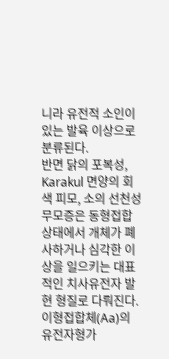니라 유전적 소인이 있는 발육 이상으로 분류된다.
반면 닭의 포복성, Karakul 면양의 회색 피모, 소의 선천성 무모증은 동형접합 상태에서 개체가 폐사하거나 심각한 이상을 일으키는 대표적인 치사유전자 발현 형질로 다뤄진다.
이형접합체(Aa)의 유전자형가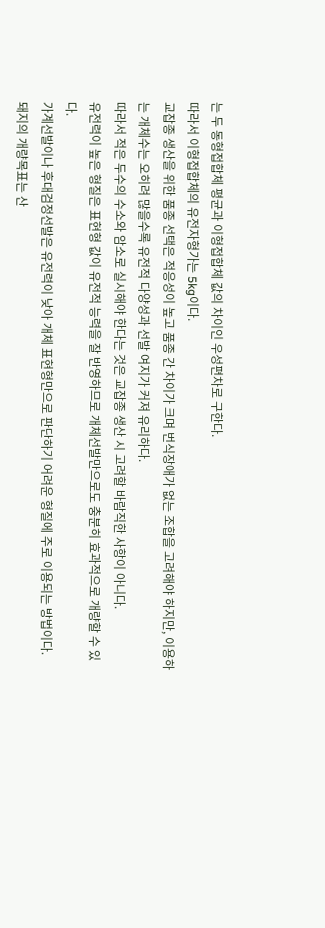는 두 동형접합체 평균과 이형접합체 값의 차이인 우성편차로 구한다.
따라서 이형접합체의 유전자형가는 5kg이다.
교잡종 생산을 위한 품종 선택은 적응성이 높고 품종 간 차이가 크며 번식장애가 없는 조합을 고려해야 하지만, 이용하는 개체수는 오히려 많을수록 유전적 다양성과 선발 여지가 커져 유리하다.
따라서 적은 두수의 수소와 암소로 실시해야 한다는 것은 교잡종 생산 시 고려할 바람직한 사항이 아니다.
유전력이 높은 형질은 표현형 값이 유전적 능력을 잘 반영하므로 개체선발만으로도 충분히 효과적으로 개량할 수 있다.
가계선발이나 후대검정선발은 유전력이 낮아 개체 표현형만으로 판단하기 어려운 형질에 주로 이용되는 방법이다.
돼지의 개량목표는 산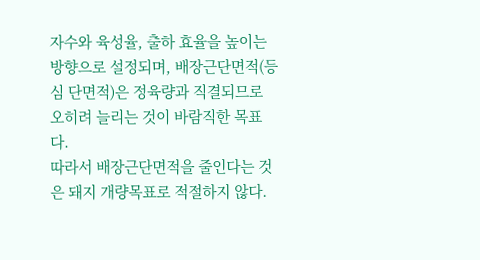자수와 육성율, 출하 효율을 높이는 방향으로 설정되며, 배장근단면적(등심 단면적)은 정육량과 직결되므로 오히려 늘리는 것이 바람직한 목표다.
따라서 배장근단면적을 줄인다는 것은 돼지 개량목표로 적절하지 않다.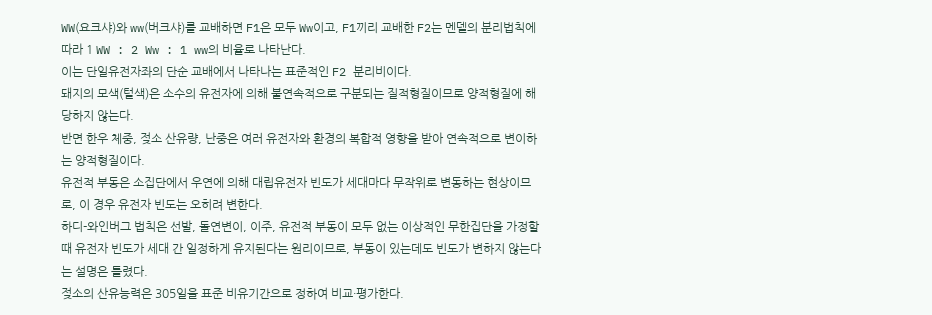WW(요크샤)와 ww(버크샤)를 교배하면 F1은 모두 Ww이고, F1끼리 교배한 F2는 멘델의 분리법칙에 따라 1 WW : 2 Ww : 1 ww의 비율로 나타난다.
이는 단일유전자좌의 단순 교배에서 나타나는 표준적인 F2 분리비이다.
돼지의 모색(털색)은 소수의 유전자에 의해 불연속적으로 구분되는 질적형질이므로 양적형질에 해당하지 않는다.
반면 한우 체중, 젖소 산유량, 난중은 여러 유전자와 환경의 복합적 영향을 받아 연속적으로 변이하는 양적형질이다.
유전적 부동은 소집단에서 우연에 의해 대립유전자 빈도가 세대마다 무작위로 변동하는 현상이므로, 이 경우 유전자 빈도는 오히려 변한다.
하디-와인버그 법칙은 선발, 돌연변이, 이주, 유전적 부동이 모두 없는 이상적인 무한집단을 가정할 때 유전자 빈도가 세대 간 일정하게 유지된다는 원리이므로, 부동이 있는데도 빈도가 변하지 않는다는 설명은 틀렸다.
젖소의 산유능력은 305일을 표준 비유기간으로 정하여 비교·평가한다.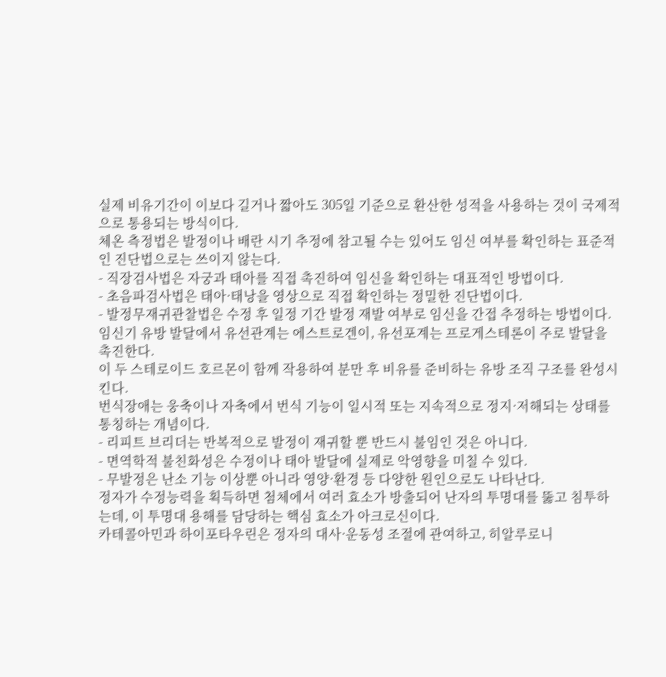실제 비유기간이 이보다 길거나 짧아도 305일 기준으로 환산한 성적을 사용하는 것이 국제적으로 통용되는 방식이다.
체온 측정법은 발정이나 배란 시기 추정에 참고될 수는 있어도 임신 여부를 확인하는 표준적인 진단법으로는 쓰이지 않는다.
- 직장검사법은 자궁과 태아를 직접 촉진하여 임신을 확인하는 대표적인 방법이다.
- 초음파검사법은 태아·태낭을 영상으로 직접 확인하는 정밀한 진단법이다.
- 발정무재귀관찰법은 수정 후 일정 기간 발정 재발 여부로 임신을 간접 추정하는 방법이다.
임신기 유방 발달에서 유선관계는 에스트로겐이, 유선포계는 프로게스테론이 주로 발달을 촉진한다.
이 두 스테로이드 호르몬이 함께 작용하여 분만 후 비유를 준비하는 유방 조직 구조를 완성시킨다.
번식장애는 웅축이나 자축에서 번식 기능이 일시적 또는 지속적으로 정지·저해되는 상태를 통칭하는 개념이다.
- 리피트 브리더는 반복적으로 발정이 재귀할 뿐 반드시 불임인 것은 아니다.
- 면역학적 불친화성은 수정이나 태아 발달에 실제로 악영향을 미칠 수 있다.
- 무발정은 난소 기능 이상뿐 아니라 영양·환경 등 다양한 원인으로도 나타난다.
정자가 수정능력을 획득하면 첨체에서 여러 효소가 방출되어 난자의 투명대를 뚫고 침투하는데, 이 투명대 용해를 담당하는 핵심 효소가 아크로신이다.
카테콜아민과 하이포타우린은 정자의 대사·운동성 조절에 관여하고, 히알루로니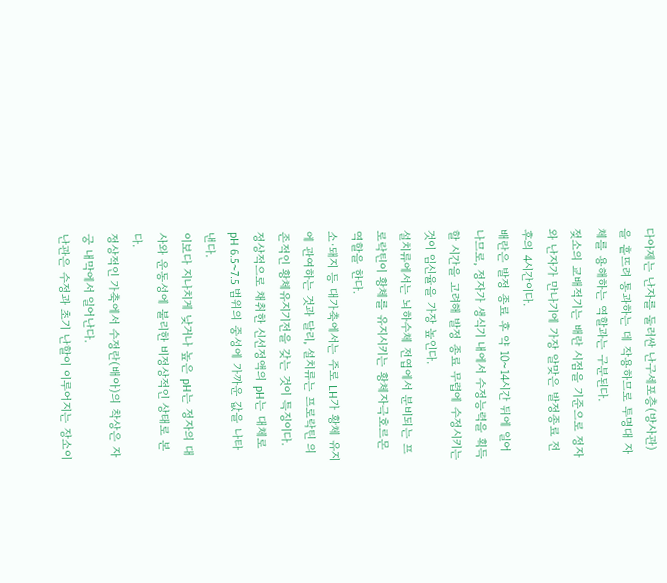다아제는 난자를 둘러싼 난구세포층(방사관)을 흩뜨려 통과하는 데 작용하므로 투명대 자체를 용해하는 역할과는 구분된다.
젖소의 교배적기는 배란 시점을 기준으로 정자와 난자가 만나기에 가장 알맞은 발정종료 전후의 4시간이다.
배란은 발정 종료 후 약 10~14시간 뒤에 일어나므로, 정자가 생식기 내에서 수정능력을 획득할 시간을 고려해 발정 종료 무렵에 수정시키는 것이 임신율을 가장 높인다.
설치류에서는 뇌하수체 전엽에서 분비되는 프로락틴이 황체를 유지시키는 황체자극호르몬 역할을 한다.
소·돼지 등 대가축에서는 주로 LH가 황체 유지에 관여하는 것과 달리, 설치류는 프로락틴 의존적인 황체유지기전을 갖는 것이 특징이다.
정상적으로 채취한 신선정액의 pH는 대체로 pH 6.5~7.5 범위의 중성에 가까운 값을 나타낸다.
이보다 지나치게 낮거나 높은 pH는 정자의 대사와 운동성에 불리한 비정상적인 상태로 본다.
정상적인 가축에서 수정란(배아)의 착상은 자궁 내막에서 일어난다.
난관은 수정과 초기 난할이 이루어지는 장소이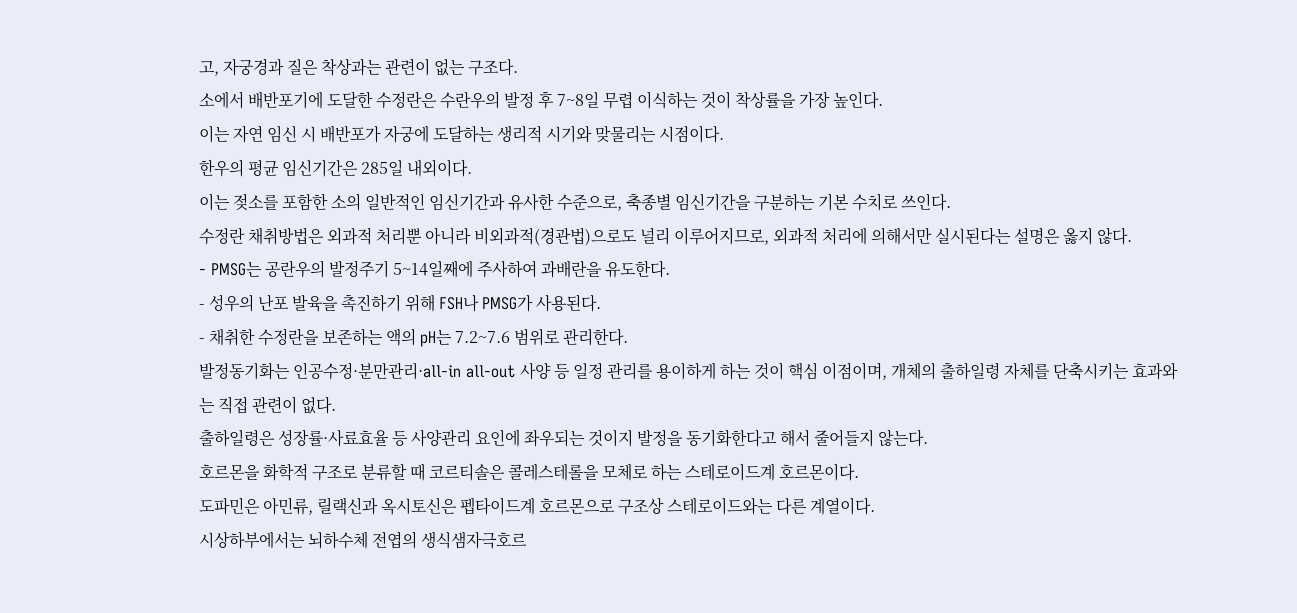고, 자궁경과 질은 착상과는 관련이 없는 구조다.
소에서 배반포기에 도달한 수정란은 수란우의 발정 후 7~8일 무렵 이식하는 것이 착상률을 가장 높인다.
이는 자연 임신 시 배반포가 자궁에 도달하는 생리적 시기와 맞물리는 시점이다.
한우의 평균 임신기간은 285일 내외이다.
이는 젖소를 포함한 소의 일반적인 임신기간과 유사한 수준으로, 축종별 임신기간을 구분하는 기본 수치로 쓰인다.
수정란 채취방법은 외과적 처리뿐 아니라 비외과적(경관법)으로도 널리 이루어지므로, 외과적 처리에 의해서만 실시된다는 설명은 옳지 않다.
- PMSG는 공란우의 발정주기 5~14일째에 주사하여 과배란을 유도한다.
- 성우의 난포 발육을 촉진하기 위해 FSH나 PMSG가 사용된다.
- 채취한 수정란을 보존하는 액의 pH는 7.2~7.6 범위로 관리한다.
발정동기화는 인공수정·분만관리·all-in all-out 사양 등 일정 관리를 용이하게 하는 것이 핵심 이점이며, 개체의 출하일령 자체를 단축시키는 효과와는 직접 관련이 없다.
출하일령은 성장률·사료효율 등 사양관리 요인에 좌우되는 것이지 발정을 동기화한다고 해서 줄어들지 않는다.
호르몬을 화학적 구조로 분류할 때 코르티솔은 콜레스테롤을 모체로 하는 스테로이드계 호르몬이다.
도파민은 아민류, 릴랙신과 옥시토신은 펩타이드계 호르몬으로 구조상 스테로이드와는 다른 계열이다.
시상하부에서는 뇌하수체 전엽의 생식샘자극호르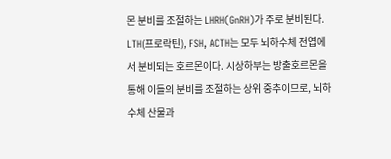몬 분비를 조절하는 LHRH(GnRH)가 주로 분비된다.
LTH(프로락틴), FSH, ACTH는 모두 뇌하수체 전엽에서 분비되는 호르몬이다. 시상하부는 방출호르몬을 통해 이들의 분비를 조절하는 상위 중추이므로, 뇌하수체 산물과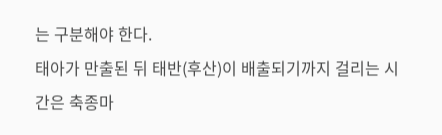는 구분해야 한다.
태아가 만출된 뒤 태반(후산)이 배출되기까지 걸리는 시간은 축종마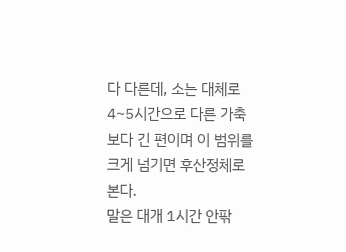다 다른데, 소는 대체로 4~5시간으로 다른 가축보다 긴 편이며 이 범위를 크게 넘기면 후산정체로 본다.
말은 대개 1시간 안팎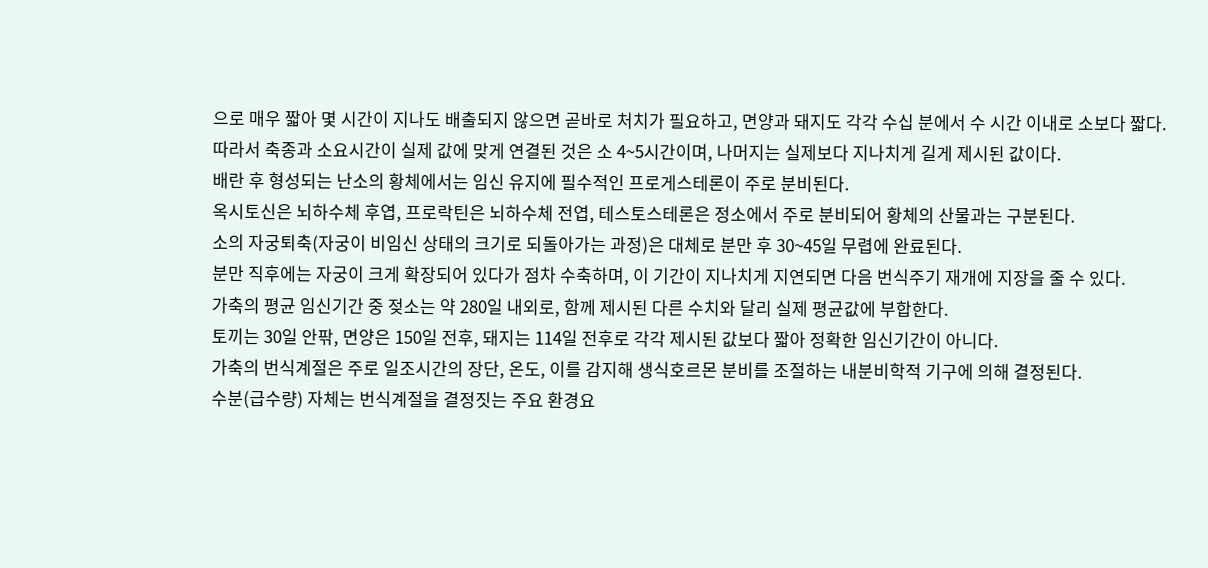으로 매우 짧아 몇 시간이 지나도 배출되지 않으면 곧바로 처치가 필요하고, 면양과 돼지도 각각 수십 분에서 수 시간 이내로 소보다 짧다.
따라서 축종과 소요시간이 실제 값에 맞게 연결된 것은 소 4~5시간이며, 나머지는 실제보다 지나치게 길게 제시된 값이다.
배란 후 형성되는 난소의 황체에서는 임신 유지에 필수적인 프로게스테론이 주로 분비된다.
옥시토신은 뇌하수체 후엽, 프로락틴은 뇌하수체 전엽, 테스토스테론은 정소에서 주로 분비되어 황체의 산물과는 구분된다.
소의 자궁퇴축(자궁이 비임신 상태의 크기로 되돌아가는 과정)은 대체로 분만 후 30~45일 무렵에 완료된다.
분만 직후에는 자궁이 크게 확장되어 있다가 점차 수축하며, 이 기간이 지나치게 지연되면 다음 번식주기 재개에 지장을 줄 수 있다.
가축의 평균 임신기간 중 젖소는 약 280일 내외로, 함께 제시된 다른 수치와 달리 실제 평균값에 부합한다.
토끼는 30일 안팎, 면양은 150일 전후, 돼지는 114일 전후로 각각 제시된 값보다 짧아 정확한 임신기간이 아니다.
가축의 번식계절은 주로 일조시간의 장단, 온도, 이를 감지해 생식호르몬 분비를 조절하는 내분비학적 기구에 의해 결정된다.
수분(급수량) 자체는 번식계절을 결정짓는 주요 환경요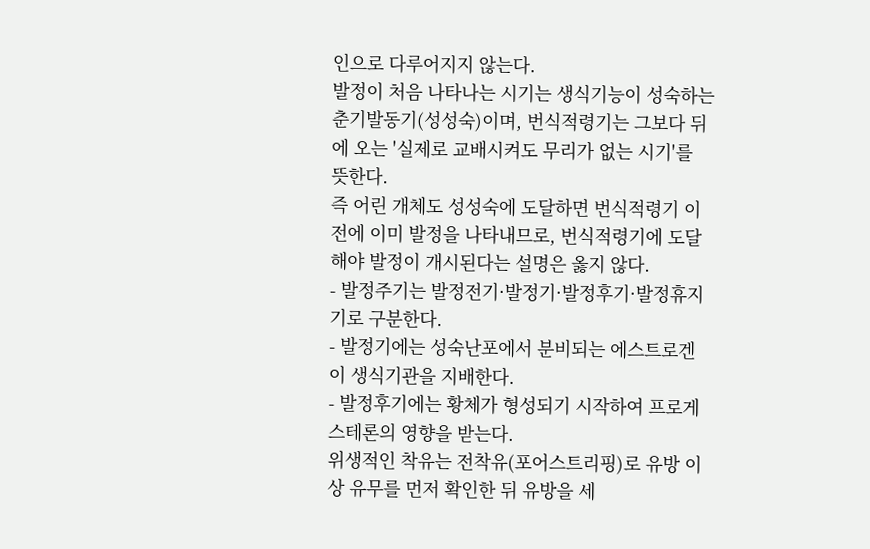인으로 다루어지지 않는다.
발정이 처음 나타나는 시기는 생식기능이 성숙하는 춘기발동기(성성숙)이며, 번식적령기는 그보다 뒤에 오는 '실제로 교배시켜도 무리가 없는 시기'를 뜻한다.
즉 어린 개체도 성성숙에 도달하면 번식적령기 이전에 이미 발정을 나타내므로, 번식적령기에 도달해야 발정이 개시된다는 설명은 옳지 않다.
- 발정주기는 발정전기·발정기·발정후기·발정휴지기로 구분한다.
- 발정기에는 성숙난포에서 분비되는 에스트로겐이 생식기관을 지배한다.
- 발정후기에는 황체가 형성되기 시작하여 프로게스테론의 영향을 받는다.
위생적인 착유는 전착유(포어스트리핑)로 유방 이상 유무를 먼저 확인한 뒤 유방을 세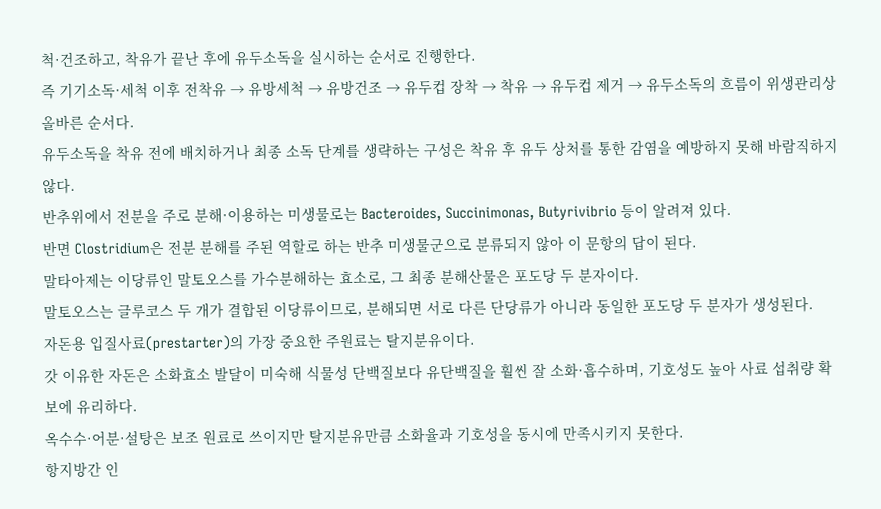척·건조하고, 착유가 끝난 후에 유두소독을 실시하는 순서로 진행한다.
즉 기기소독·세척 이후 전착유 → 유방세척 → 유방건조 → 유두컵 장착 → 착유 → 유두컵 제거 → 유두소독의 흐름이 위생관리상 올바른 순서다.
유두소독을 착유 전에 배치하거나 최종 소독 단계를 생략하는 구성은 착유 후 유두 상처를 통한 감염을 예방하지 못해 바람직하지 않다.
반추위에서 전분을 주로 분해·이용하는 미생물로는 Bacteroides, Succinimonas, Butyrivibrio 등이 알려져 있다.
반면 Clostridium은 전분 분해를 주된 역할로 하는 반추 미생물군으로 분류되지 않아 이 문항의 답이 된다.
말타아제는 이당류인 말토오스를 가수분해하는 효소로, 그 최종 분해산물은 포도당 두 분자이다.
말토오스는 글루코스 두 개가 결합된 이당류이므로, 분해되면 서로 다른 단당류가 아니라 동일한 포도당 두 분자가 생성된다.
자돈용 입질사료(prestarter)의 가장 중요한 주원료는 탈지분유이다.
갓 이유한 자돈은 소화효소 발달이 미숙해 식물성 단백질보다 유단백질을 훨씬 잘 소화·흡수하며, 기호성도 높아 사료 섭취량 확보에 유리하다.
옥수수·어분·설탕은 보조 원료로 쓰이지만 탈지분유만큼 소화율과 기호성을 동시에 만족시키지 못한다.
항지방간 인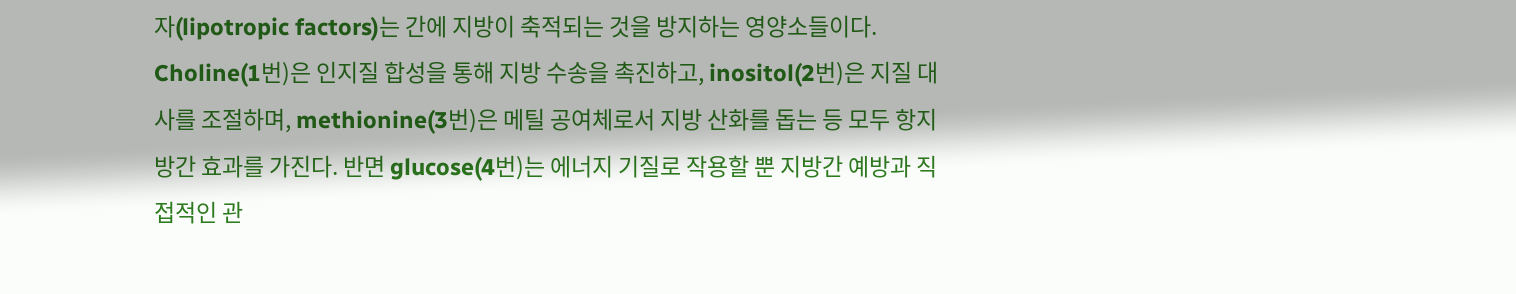자(lipotropic factors)는 간에 지방이 축적되는 것을 방지하는 영양소들이다. Choline(1번)은 인지질 합성을 통해 지방 수송을 촉진하고, inositol(2번)은 지질 대사를 조절하며, methionine(3번)은 메틸 공여체로서 지방 산화를 돕는 등 모두 항지방간 효과를 가진다. 반면 glucose(4번)는 에너지 기질로 작용할 뿐 지방간 예방과 직접적인 관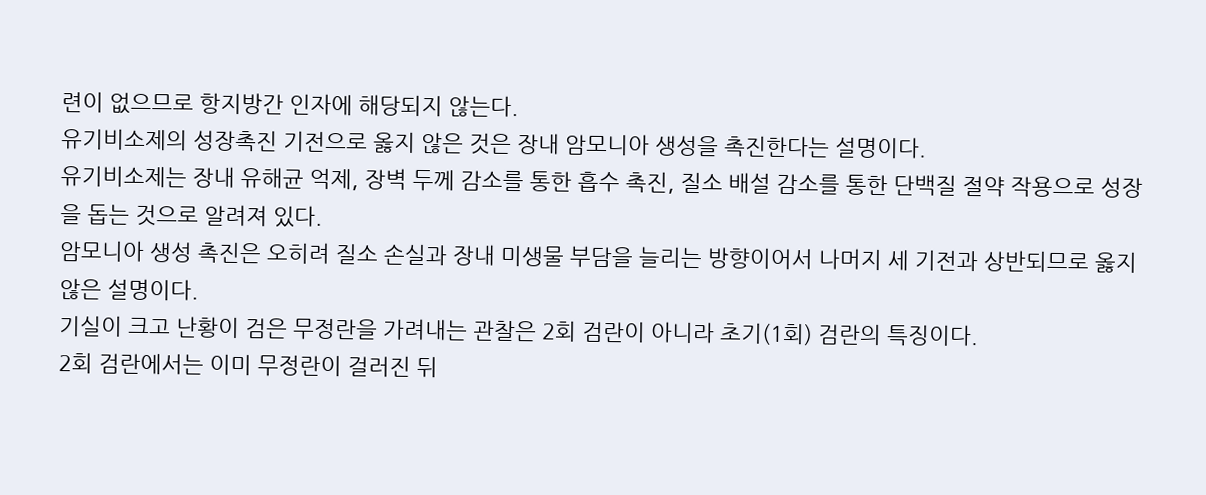련이 없으므로 항지방간 인자에 해당되지 않는다.
유기비소제의 성장촉진 기전으로 옳지 않은 것은 장내 암모니아 생성을 촉진한다는 설명이다.
유기비소제는 장내 유해균 억제, 장벽 두께 감소를 통한 흡수 촉진, 질소 배설 감소를 통한 단백질 절약 작용으로 성장을 돕는 것으로 알려져 있다.
암모니아 생성 촉진은 오히려 질소 손실과 장내 미생물 부담을 늘리는 방향이어서 나머지 세 기전과 상반되므로 옳지 않은 설명이다.
기실이 크고 난황이 검은 무정란을 가려내는 관찰은 2회 검란이 아니라 초기(1회) 검란의 특징이다.
2회 검란에서는 이미 무정란이 걸러진 뒤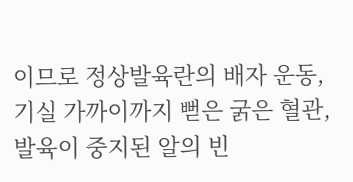이므로 정상발육란의 배자 운동, 기실 가까이까지 뻗은 굵은 혈관, 발육이 중지된 알의 빈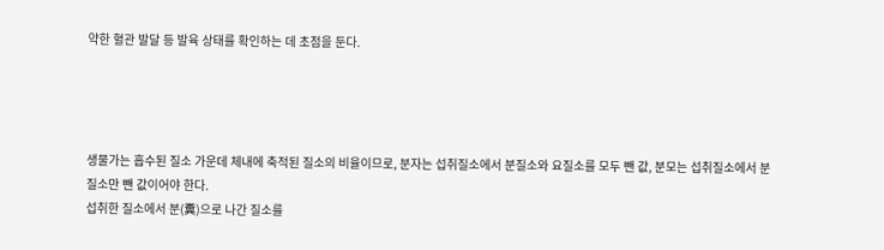약한 혈관 발달 등 발육 상태를 확인하는 데 초점을 둔다.




생물가는 흡수된 질소 가운데 체내에 축적된 질소의 비율이므로, 분자는 섭취질소에서 분질소와 요질소를 모두 뺀 값, 분모는 섭취질소에서 분질소만 뺀 값이어야 한다.
섭취한 질소에서 분(糞)으로 나간 질소를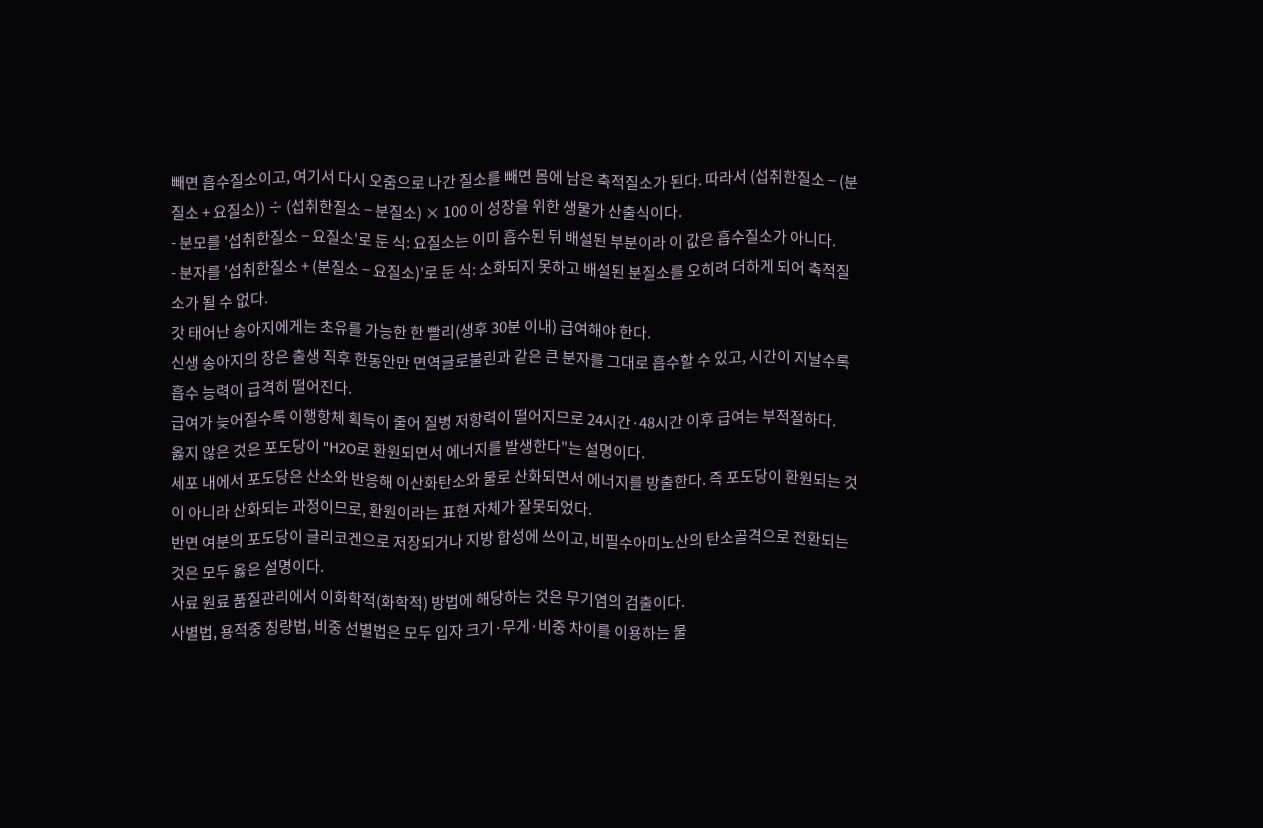빼면 흡수질소이고, 여기서 다시 오줌으로 나간 질소를 빼면 몸에 남은 축적질소가 된다. 따라서 (섭취한질소 − (분질소 + 요질소)) ÷ (섭취한질소 − 분질소) × 100 이 성장을 위한 생물가 산출식이다.
- 분모를 '섭취한질소 − 요질소'로 둔 식: 요질소는 이미 흡수된 뒤 배설된 부분이라 이 값은 흡수질소가 아니다.
- 분자를 '섭취한질소 + (분질소 − 요질소)'로 둔 식: 소화되지 못하고 배설된 분질소를 오히려 더하게 되어 축적질소가 될 수 없다.
갓 태어난 송아지에게는 초유를 가능한 한 빨리(생후 30분 이내) 급여해야 한다.
신생 송아지의 장은 출생 직후 한동안만 면역글로불린과 같은 큰 분자를 그대로 흡수할 수 있고, 시간이 지날수록 흡수 능력이 급격히 떨어진다.
급여가 늦어질수록 이행항체 획득이 줄어 질병 저항력이 떨어지므로 24시간·48시간 이후 급여는 부적절하다.
옳지 않은 것은 포도당이 "H2O로 환원되면서 에너지를 발생한다"는 설명이다.
세포 내에서 포도당은 산소와 반응해 이산화탄소와 물로 산화되면서 에너지를 방출한다. 즉 포도당이 환원되는 것이 아니라 산화되는 과정이므로, 환원이라는 표현 자체가 잘못되었다.
반면 여분의 포도당이 글리코겐으로 저장되거나 지방 합성에 쓰이고, 비필수아미노산의 탄소골격으로 전환되는 것은 모두 옳은 설명이다.
사료 원료 품질관리에서 이화학적(화학적) 방법에 해당하는 것은 무기염의 검출이다.
사별법, 용적중 칭량법, 비중 선별법은 모두 입자 크기·무게·비중 차이를 이용하는 물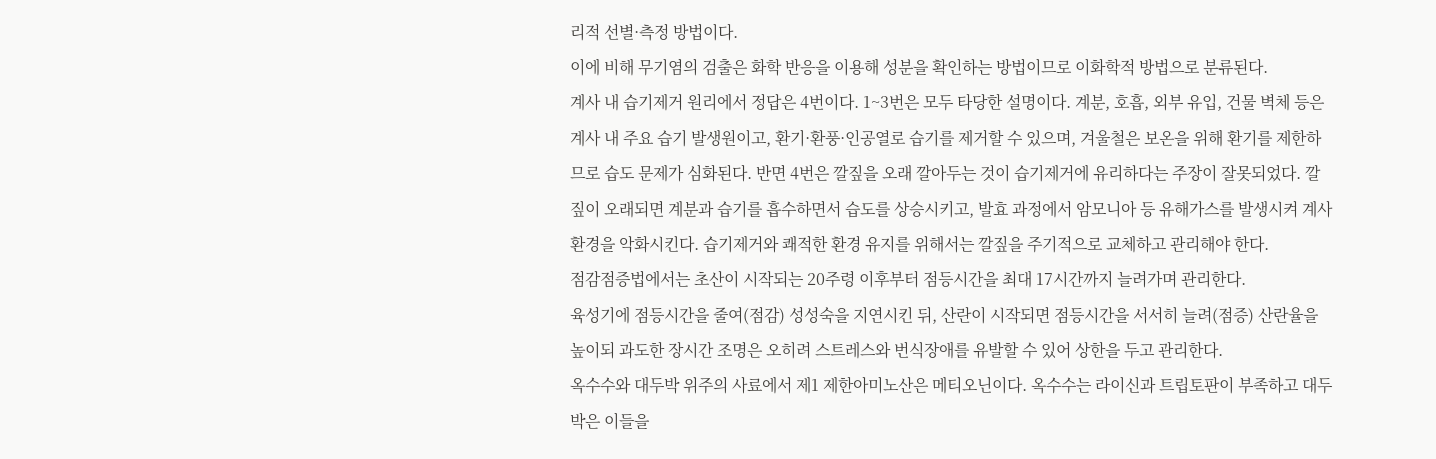리적 선별·측정 방법이다.
이에 비해 무기염의 검출은 화학 반응을 이용해 성분을 확인하는 방법이므로 이화학적 방법으로 분류된다.
계사 내 습기제거 원리에서 정답은 4번이다. 1~3번은 모두 타당한 설명이다. 계분, 호흡, 외부 유입, 건물 벽체 등은 계사 내 주요 습기 발생원이고, 환기·환풍·인공열로 습기를 제거할 수 있으며, 겨울철은 보온을 위해 환기를 제한하므로 습도 문제가 심화된다. 반면 4번은 깔짚을 오래 깔아두는 것이 습기제거에 유리하다는 주장이 잘못되었다. 깔짚이 오래되면 계분과 습기를 흡수하면서 습도를 상승시키고, 발효 과정에서 암모니아 등 유해가스를 발생시켜 계사 환경을 악화시킨다. 습기제거와 쾌적한 환경 유지를 위해서는 깔짚을 주기적으로 교체하고 관리해야 한다.
점감점증법에서는 초산이 시작되는 20주령 이후부터 점등시간을 최대 17시간까지 늘려가며 관리한다.
육성기에 점등시간을 줄여(점감) 성성숙을 지연시킨 뒤, 산란이 시작되면 점등시간을 서서히 늘려(점증) 산란율을 높이되 과도한 장시간 조명은 오히려 스트레스와 번식장애를 유발할 수 있어 상한을 두고 관리한다.
옥수수와 대두박 위주의 사료에서 제1 제한아미노산은 메티오닌이다. 옥수수는 라이신과 트립토판이 부족하고 대두박은 이들을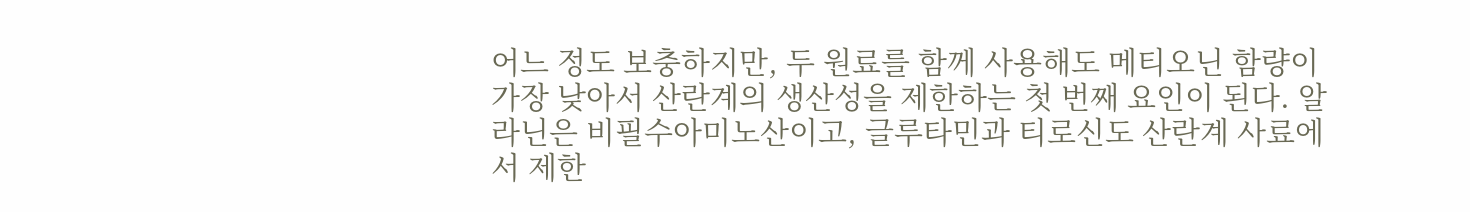어느 정도 보충하지만, 두 원료를 함께 사용해도 메티오닌 함량이 가장 낮아서 산란계의 생산성을 제한하는 첫 번째 요인이 된다. 알라닌은 비필수아미노산이고, 글루타민과 티로신도 산란계 사료에서 제한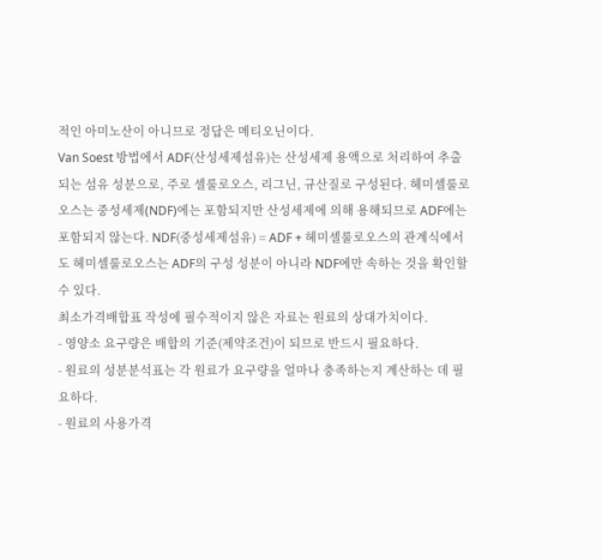적인 아미노산이 아니므로 정답은 메티오닌이다.
Van Soest 방법에서 ADF(산성세제섬유)는 산성세제 용액으로 처리하여 추출되는 섬유 성분으로, 주로 셀룰로오스, 리그닌, 규산질로 구성된다. 헤미셀룰로오스는 중성세제(NDF)에는 포함되지만 산성세제에 의해 용해되므로 ADF에는 포함되지 않는다. NDF(중성세제섬유) = ADF + 헤미셀룰로오스의 관계식에서도 헤미셀룰로오스는 ADF의 구성 성분이 아니라 NDF에만 속하는 것을 확인할 수 있다.
최소가격배합표 작성에 필수적이지 않은 자료는 원료의 상대가치이다.
- 영양소 요구량은 배합의 기준(제약조건)이 되므로 반드시 필요하다.
- 원료의 성분분석표는 각 원료가 요구량을 얼마나 충족하는지 계산하는 데 필요하다.
- 원료의 사용가격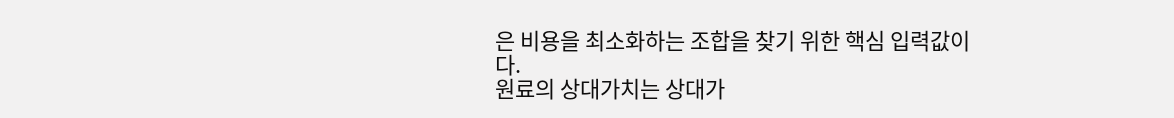은 비용을 최소화하는 조합을 찾기 위한 핵심 입력값이다.
원료의 상대가치는 상대가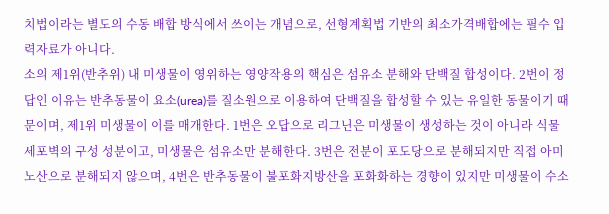치법이라는 별도의 수동 배합 방식에서 쓰이는 개념으로, 선형계획법 기반의 최소가격배합에는 필수 입력자료가 아니다.
소의 제1위(반추위) 내 미생물이 영위하는 영양작용의 핵심은 섬유소 분해와 단백질 합성이다. 2번이 정답인 이유는 반추동물이 요소(urea)를 질소원으로 이용하여 단백질을 합성할 수 있는 유일한 동물이기 때문이며, 제1위 미생물이 이를 매개한다. 1번은 오답으로 리그닌은 미생물이 생성하는 것이 아니라 식물 세포벽의 구성 성분이고, 미생물은 섬유소만 분해한다. 3번은 전분이 포도당으로 분해되지만 직접 아미노산으로 분해되지 않으며, 4번은 반추동물이 불포화지방산을 포화화하는 경향이 있지만 미생물이 수소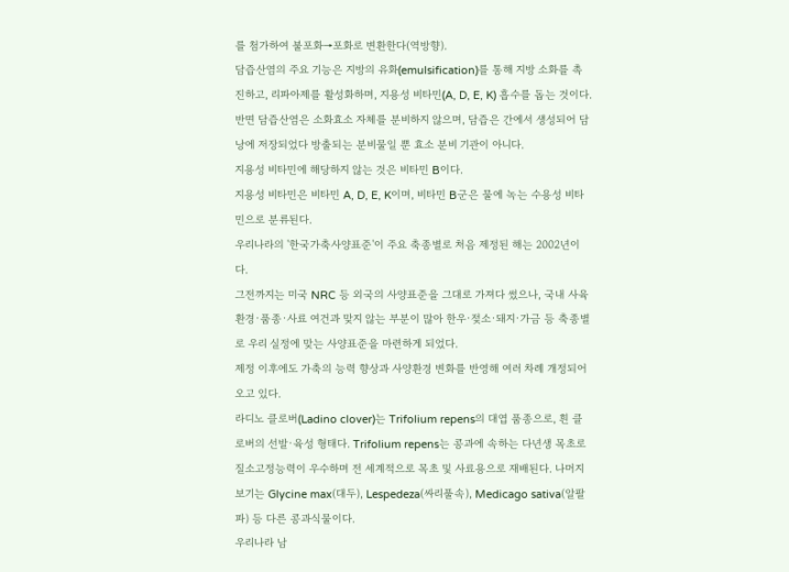를 첨가하여 불포화→포화로 변환한다(역방향).
담즙산염의 주요 기능은 지방의 유화(emulsification)를 통해 지방 소화를 촉진하고, 리파아제를 활성화하며, 지용성 비타민(A, D, E, K) 흡수를 돕는 것이다. 반면 담즙산염은 소화효소 자체를 분비하지 않으며, 담즙은 간에서 생성되어 담낭에 저장되었다 방출되는 분비물일 뿐 효소 분비 기관이 아니다.
지용성 비타민에 해당하지 않는 것은 비타민 B이다.
지용성 비타민은 비타민 A, D, E, K이며, 비타민 B군은 물에 녹는 수용성 비타민으로 분류된다.
우리나라의 '한국가축사양표준'이 주요 축종별로 처음 제정된 해는 2002년이다.
그전까지는 미국 NRC 등 외국의 사양표준을 그대로 가져다 썼으나, 국내 사육환경·품종·사료 여건과 맞지 않는 부분이 많아 한우·젖소·돼지·가금 등 축종별로 우리 실정에 맞는 사양표준을 마련하게 되었다.
제정 이후에도 가축의 능력 향상과 사양환경 변화를 반영해 여러 차례 개정되어 오고 있다.
라디노 클로버(Ladino clover)는 Trifolium repens의 대엽 품종으로, 흰 클로버의 선발·육성 형태다. Trifolium repens는 콩과에 속하는 다년생 목초로 질소고정능력이 우수하며 전 세계적으로 목초 및 사료용으로 재배된다. 나머지 보기는 Glycine max(대두), Lespedeza(싸리풀속), Medicago sativa(알팔파) 등 다른 콩과식물이다.
우리나라 남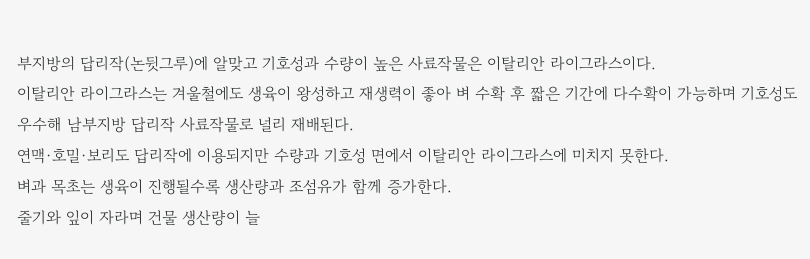부지방의 답리작(논뒷그루)에 알맞고 기호성과 수량이 높은 사료작물은 이탈리안 라이그라스이다.
이탈리안 라이그라스는 겨울철에도 생육이 왕성하고 재생력이 좋아 벼 수확 후 짧은 기간에 다수확이 가능하며 기호성도 우수해 남부지방 답리작 사료작물로 널리 재배된다.
연맥·호밀·보리도 답리작에 이용되지만 수량과 기호성 면에서 이탈리안 라이그라스에 미치지 못한다.
벼과 목초는 생육이 진행될수록 생산량과 조섬유가 함께 증가한다.
줄기와 잎이 자라며 건물 생산량이 늘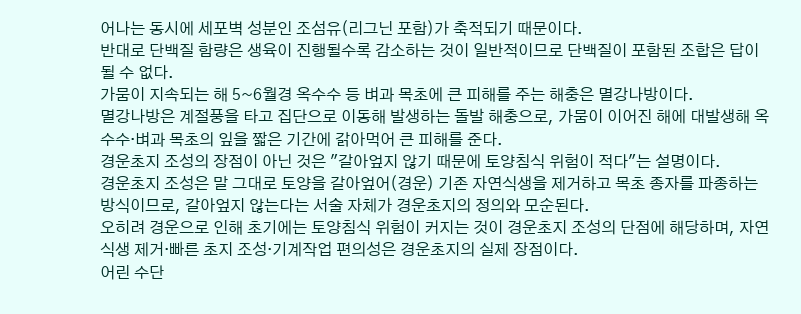어나는 동시에 세포벽 성분인 조섬유(리그닌 포함)가 축적되기 때문이다.
반대로 단백질 함량은 생육이 진행될수록 감소하는 것이 일반적이므로 단백질이 포함된 조합은 답이 될 수 없다.
가뭄이 지속되는 해 5~6월경 옥수수 등 벼과 목초에 큰 피해를 주는 해충은 멸강나방이다.
멸강나방은 계절풍을 타고 집단으로 이동해 발생하는 돌발 해충으로, 가뭄이 이어진 해에 대발생해 옥수수·벼과 목초의 잎을 짧은 기간에 갉아먹어 큰 피해를 준다.
경운초지 조성의 장점이 아닌 것은 "갈아엎지 않기 때문에 토양침식 위험이 적다"는 설명이다.
경운초지 조성은 말 그대로 토양을 갈아엎어(경운) 기존 자연식생을 제거하고 목초 종자를 파종하는 방식이므로, 갈아엎지 않는다는 서술 자체가 경운초지의 정의와 모순된다.
오히려 경운으로 인해 초기에는 토양침식 위험이 커지는 것이 경운초지 조성의 단점에 해당하며, 자연식생 제거·빠른 초지 조성·기계작업 편의성은 경운초지의 실제 장점이다.
어린 수단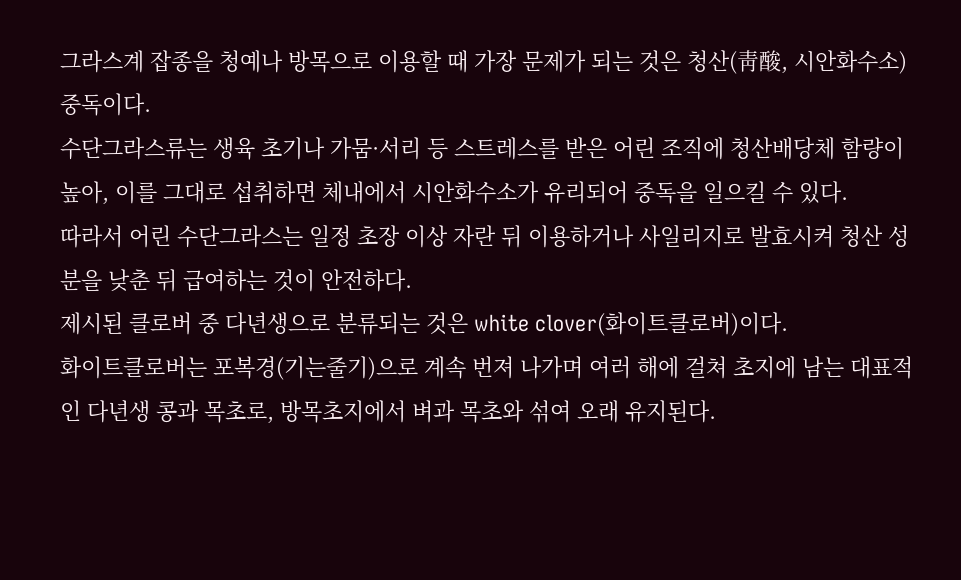그라스계 잡종을 청예나 방목으로 이용할 때 가장 문제가 되는 것은 청산(靑酸, 시안화수소) 중독이다.
수단그라스류는 생육 초기나 가뭄·서리 등 스트레스를 받은 어린 조직에 청산배당체 함량이 높아, 이를 그대로 섭취하면 체내에서 시안화수소가 유리되어 중독을 일으킬 수 있다.
따라서 어린 수단그라스는 일정 초장 이상 자란 뒤 이용하거나 사일리지로 발효시켜 청산 성분을 낮춘 뒤 급여하는 것이 안전하다.
제시된 클로버 중 다년생으로 분류되는 것은 white clover(화이트클로버)이다.
화이트클로버는 포복경(기는줄기)으로 계속 번져 나가며 여러 해에 걸쳐 초지에 남는 대표적인 다년생 콩과 목초로, 방목초지에서 벼과 목초와 섞여 오래 유지된다.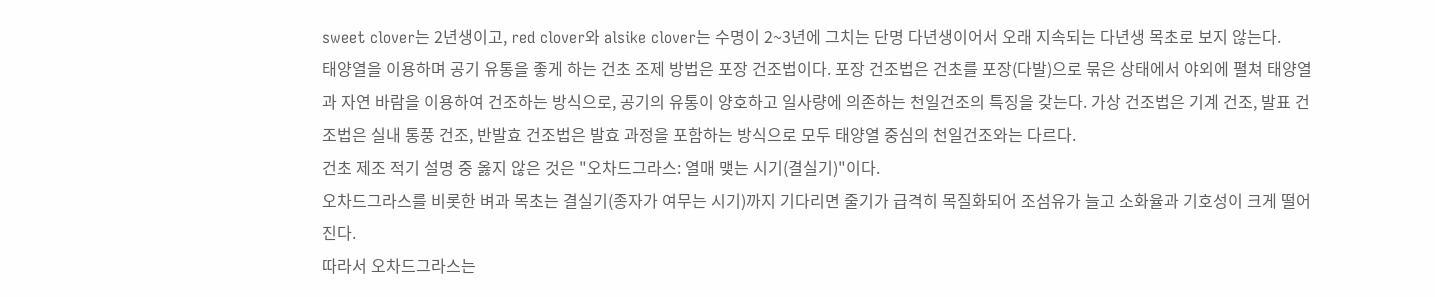sweet clover는 2년생이고, red clover와 alsike clover는 수명이 2~3년에 그치는 단명 다년생이어서 오래 지속되는 다년생 목초로 보지 않는다.
태양열을 이용하며 공기 유통을 좋게 하는 건초 조제 방법은 포장 건조법이다. 포장 건조법은 건초를 포장(다발)으로 묶은 상태에서 야외에 펼쳐 태양열과 자연 바람을 이용하여 건조하는 방식으로, 공기의 유통이 양호하고 일사량에 의존하는 천일건조의 특징을 갖는다. 가상 건조법은 기계 건조, 발표 건조법은 실내 통풍 건조, 반발효 건조법은 발효 과정을 포함하는 방식으로 모두 태양열 중심의 천일건조와는 다르다.
건초 제조 적기 설명 중 옳지 않은 것은 "오차드그라스: 열매 맺는 시기(결실기)"이다.
오차드그라스를 비롯한 벼과 목초는 결실기(종자가 여무는 시기)까지 기다리면 줄기가 급격히 목질화되어 조섬유가 늘고 소화율과 기호성이 크게 떨어진다.
따라서 오차드그라스는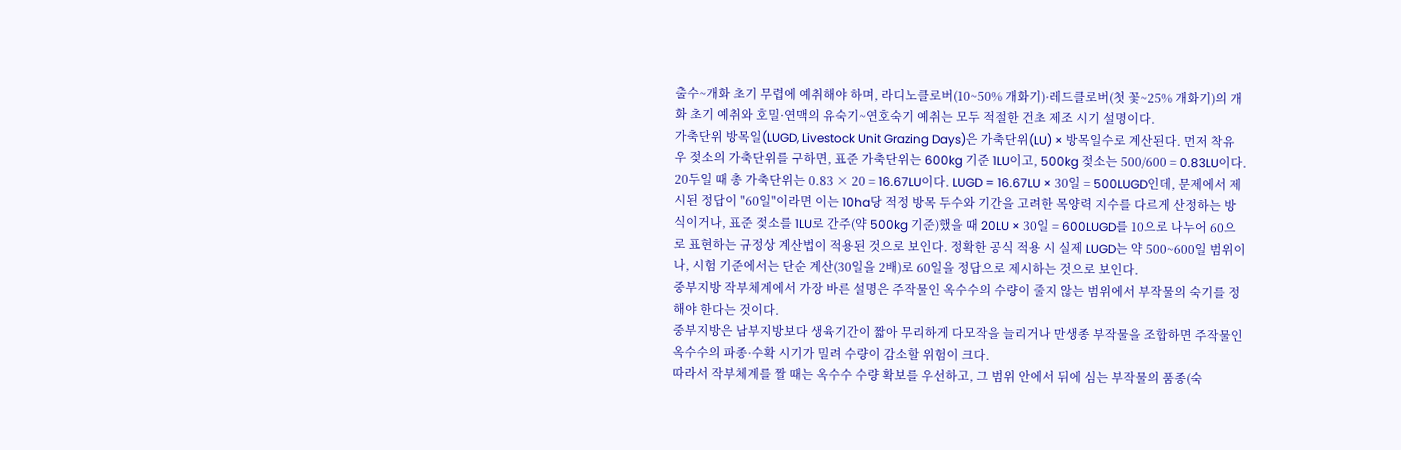출수~개화 초기 무렵에 예취해야 하며, 라디노클로버(10~50% 개화기)·레드클로버(첫 꽃~25% 개화기)의 개화 초기 예취와 호밀·연맥의 유숙기~연호숙기 예취는 모두 적절한 건초 제조 시기 설명이다.
가축단위 방목일(LUGD, Livestock Unit Grazing Days)은 가축단위(LU) × 방목일수로 계산된다. 먼저 착유우 젖소의 가축단위를 구하면, 표준 가축단위는 600kg 기준 1LU이고, 500kg 젖소는 500/600 = 0.83LU이다. 20두일 때 총 가축단위는 0.83 × 20 = 16.67LU이다. LUGD = 16.67LU × 30일 = 500LUGD인데, 문제에서 제시된 정답이 "60일"이라면 이는 10ha당 적정 방목 두수와 기간을 고려한 목양력 지수를 다르게 산정하는 방식이거나, 표준 젖소를 1LU로 간주(약 500kg 기준)했을 때 20LU × 30일 = 600LUGD를 10으로 나누어 60으로 표현하는 규정상 계산법이 적용된 것으로 보인다. 정확한 공식 적용 시 실제 LUGD는 약 500~600일 범위이나, 시험 기준에서는 단순 계산(30일을 2배)로 60일을 정답으로 제시하는 것으로 보인다.
중부지방 작부체계에서 가장 바른 설명은 주작물인 옥수수의 수량이 줄지 않는 범위에서 부작물의 숙기를 정해야 한다는 것이다.
중부지방은 남부지방보다 생육기간이 짧아 무리하게 다모작을 늘리거나 만생종 부작물을 조합하면 주작물인 옥수수의 파종·수확 시기가 밀려 수량이 감소할 위험이 크다.
따라서 작부체계를 짤 때는 옥수수 수량 확보를 우선하고, 그 범위 안에서 뒤에 심는 부작물의 품종(숙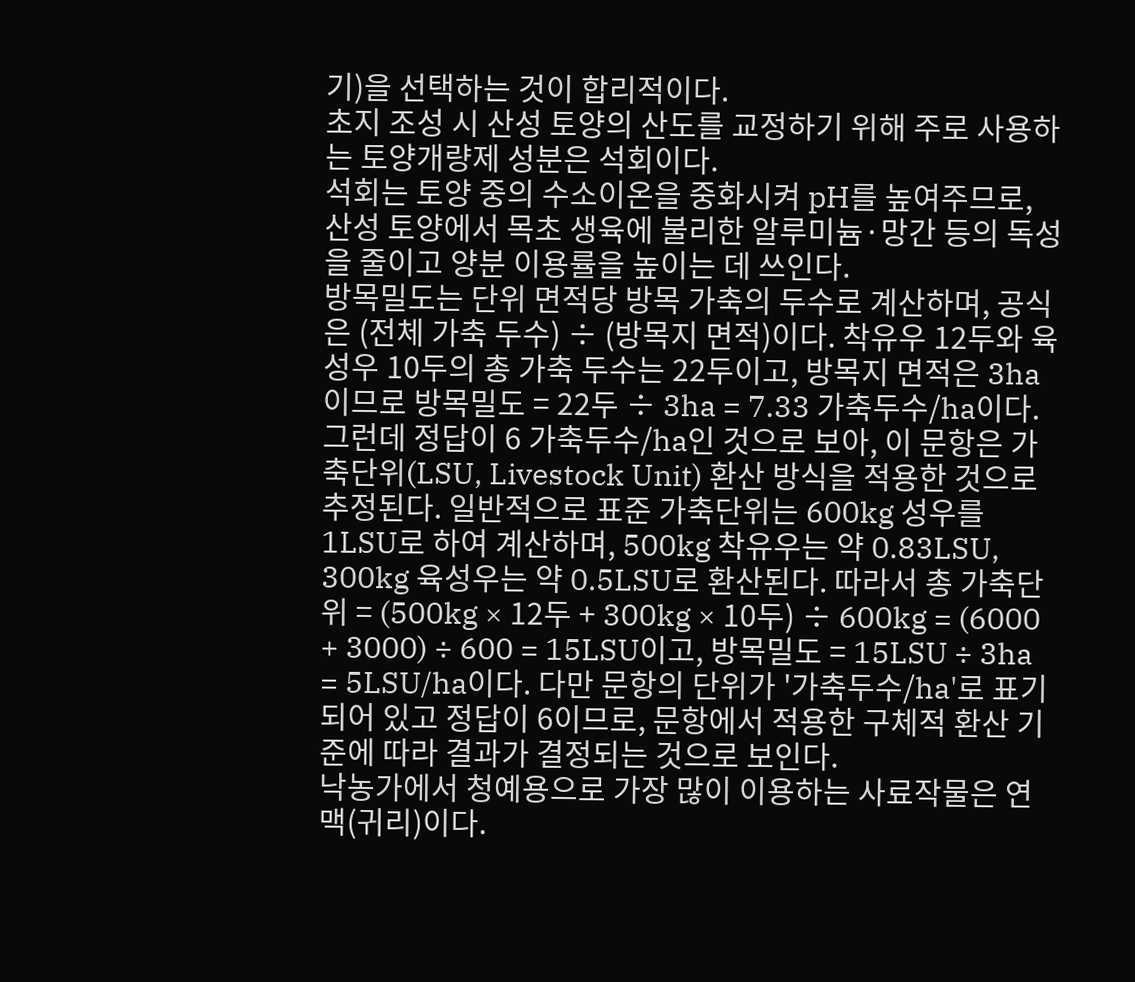기)을 선택하는 것이 합리적이다.
초지 조성 시 산성 토양의 산도를 교정하기 위해 주로 사용하는 토양개량제 성분은 석회이다.
석회는 토양 중의 수소이온을 중화시켜 pH를 높여주므로, 산성 토양에서 목초 생육에 불리한 알루미늄·망간 등의 독성을 줄이고 양분 이용률을 높이는 데 쓰인다.
방목밀도는 단위 면적당 방목 가축의 두수로 계산하며, 공식은 (전체 가축 두수) ÷ (방목지 면적)이다. 착유우 12두와 육성우 10두의 총 가축 두수는 22두이고, 방목지 면적은 3ha이므로 방목밀도 = 22두 ÷ 3ha = 7.33 가축두수/ha이다. 그런데 정답이 6 가축두수/ha인 것으로 보아, 이 문항은 가축단위(LSU, Livestock Unit) 환산 방식을 적용한 것으로 추정된다. 일반적으로 표준 가축단위는 600kg 성우를 1LSU로 하여 계산하며, 500kg 착유우는 약 0.83LSU, 300kg 육성우는 약 0.5LSU로 환산된다. 따라서 총 가축단위 = (500kg × 12두 + 300kg × 10두) ÷ 600kg = (6000 + 3000) ÷ 600 = 15LSU이고, 방목밀도 = 15LSU ÷ 3ha = 5LSU/ha이다. 다만 문항의 단위가 '가축두수/ha'로 표기되어 있고 정답이 6이므로, 문항에서 적용한 구체적 환산 기준에 따라 결과가 결정되는 것으로 보인다.
낙농가에서 청예용으로 가장 많이 이용하는 사료작물은 연맥(귀리)이다.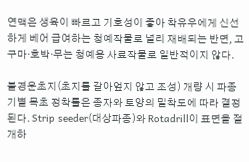연맥은 생육이 빠르고 기호성이 좋아 착유우에게 신선하게 베어 급여하는 청예작물로 널리 재배되는 반면, 고구마·호박·무는 청예용 사료작물로 일반적이지 않다.

불경운초지(초지를 갈아엎지 않고 조성) 개량 시 파종기별 목초 정착률은 종자와 토양의 밀착도에 따라 결정된다. Strip seeder(대상파종)와 Rotadrill이 표면을 절개하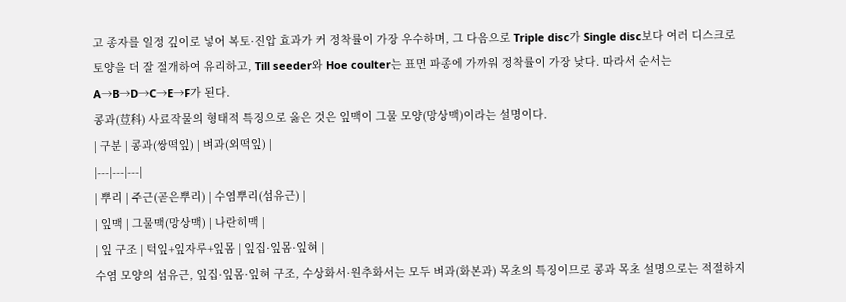고 종자를 일정 깊이로 넣어 복토·진압 효과가 커 정착률이 가장 우수하며, 그 다음으로 Triple disc가 Single disc보다 여러 디스크로 토양을 더 잘 절개하여 유리하고, Till seeder와 Hoe coulter는 표면 파종에 가까워 정착률이 가장 낮다. 따라서 순서는 A→B→D→C→E→F가 된다.
콩과(荳科) 사료작물의 형태적 특징으로 옳은 것은 잎맥이 그물 모양(망상맥)이라는 설명이다.
| 구분 | 콩과(쌍떡잎) | 벼과(외떡잎) |
|---|---|---|
| 뿌리 | 주근(곧은뿌리) | 수염뿌리(섬유근) |
| 잎맥 | 그물맥(망상맥) | 나란히맥 |
| 잎 구조 | 턱잎+잎자루+잎몸 | 잎집·잎몸·잎혀 |
수염 모양의 섬유근, 잎집·잎몸·잎혀 구조, 수상화서·원추화서는 모두 벼과(화본과) 목초의 특징이므로 콩과 목초 설명으로는 적절하지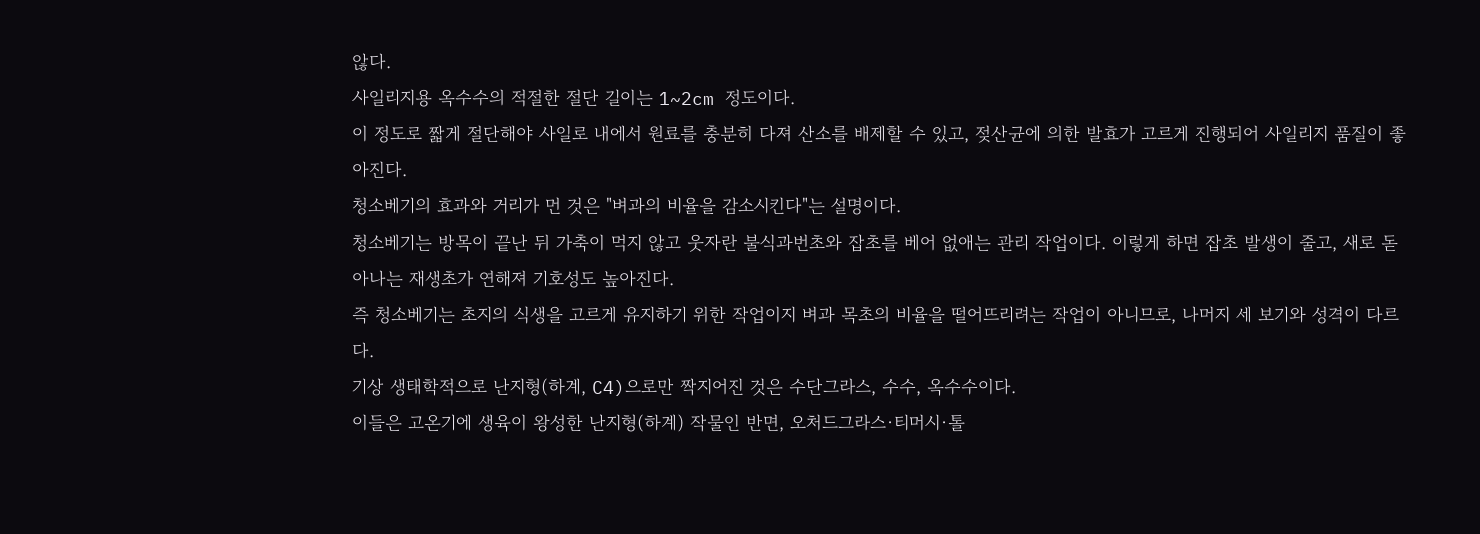않다.
사일리지용 옥수수의 적절한 절단 길이는 1~2cm 정도이다.
이 정도로 짧게 절단해야 사일로 내에서 원료를 충분히 다져 산소를 배제할 수 있고, 젖산균에 의한 발효가 고르게 진행되어 사일리지 품질이 좋아진다.
청소베기의 효과와 거리가 먼 것은 "벼과의 비율을 감소시킨다"는 설명이다.
청소베기는 방목이 끝난 뒤 가축이 먹지 않고 웃자란 불식과번초와 잡초를 베어 없애는 관리 작업이다. 이렇게 하면 잡초 발생이 줄고, 새로 돋아나는 재생초가 연해져 기호성도 높아진다.
즉 청소베기는 초지의 식생을 고르게 유지하기 위한 작업이지 벼과 목초의 비율을 떨어뜨리려는 작업이 아니므로, 나머지 세 보기와 성격이 다르다.
기상 생태학적으로 난지형(하계, C4)으로만 짝지어진 것은 수단그라스, 수수, 옥수수이다.
이들은 고온기에 생육이 왕성한 난지형(하계) 작물인 반면, 오처드그라스·티머시·톨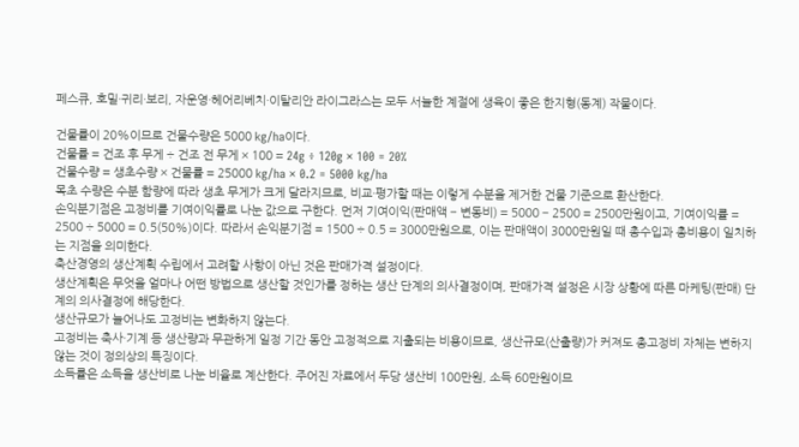페스큐, 호밀·귀리·보리, 자운영·헤어리베치·이탈리안 라이그라스는 모두 서늘한 계절에 생육이 좋은 한지형(동계) 작물이다.

건물률이 20%이므로 건물수량은 5000 kg/ha이다.
건물률 = 건조 후 무게 ÷ 건조 전 무게 × 100 = 24g ÷ 120g × 100 = 20%
건물수량 = 생초수량 × 건물률 = 25000 kg/ha × 0.2 = 5000 kg/ha
목초 수량은 수분 함량에 따라 생초 무게가 크게 달라지므로, 비교·평가할 때는 이렇게 수분을 제거한 건물 기준으로 환산한다.
손익분기점은 고정비를 기여이익률로 나눈 값으로 구한다. 먼저 기여이익(판매액 − 변동비) = 5000 − 2500 = 2500만원이고, 기여이익률 = 2500 ÷ 5000 = 0.5(50%)이다. 따라서 손익분기점 = 1500 ÷ 0.5 = 3000만원으로, 이는 판매액이 3000만원일 때 총수입과 총비용이 일치하는 지점을 의미한다.
축산경영의 생산계획 수립에서 고려할 사항이 아닌 것은 판매가격 설정이다.
생산계획은 무엇을 얼마나 어떤 방법으로 생산할 것인가를 정하는 생산 단계의 의사결정이며, 판매가격 설정은 시장 상황에 따른 마케팅(판매) 단계의 의사결정에 해당한다.
생산규모가 늘어나도 고정비는 변화하지 않는다.
고정비는 축사·기계 등 생산량과 무관하게 일정 기간 동안 고정적으로 지출되는 비용이므로, 생산규모(산출량)가 커져도 총고정비 자체는 변하지 않는 것이 정의상의 특징이다.
소득률은 소득을 생산비로 나눈 비율로 계산한다. 주어진 자료에서 두당 생산비 100만원, 소득 60만원이므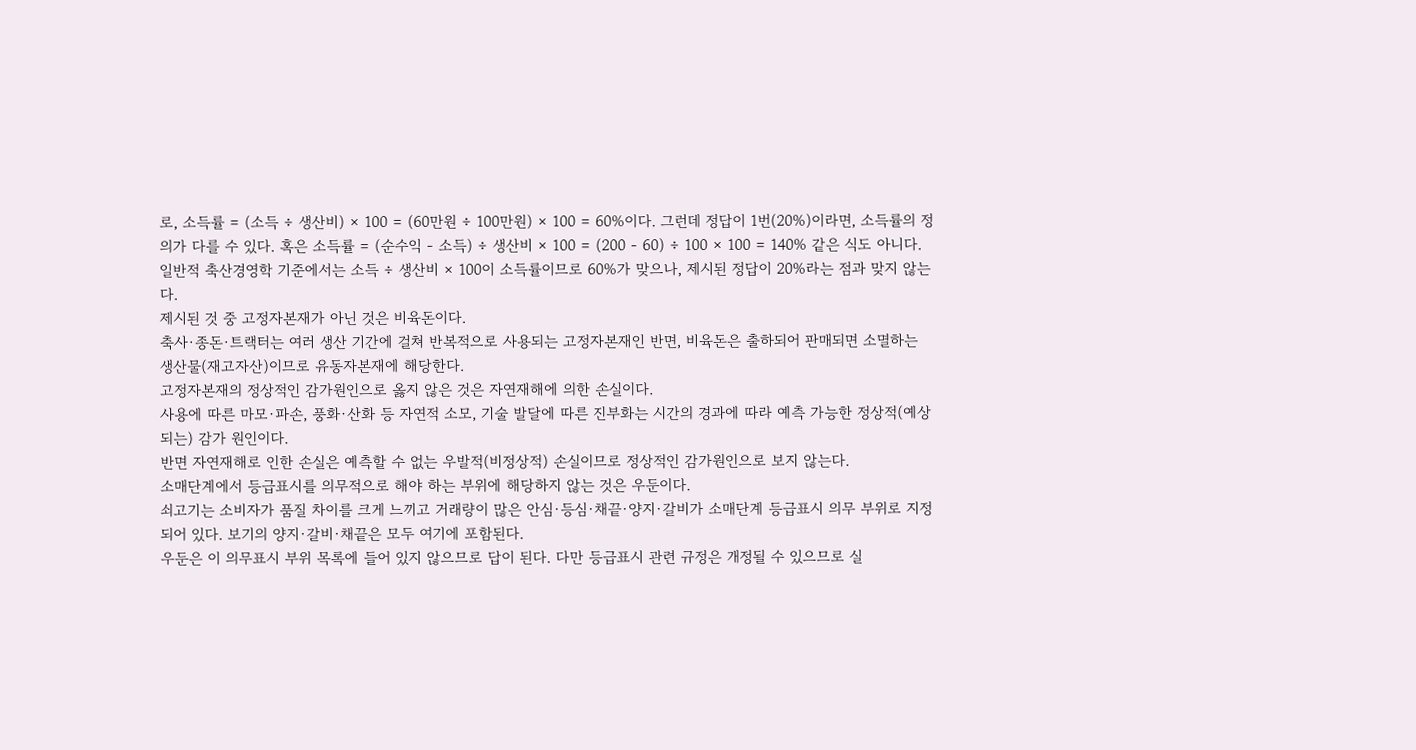로, 소득률 = (소득 ÷ 생산비) × 100 = (60만원 ÷ 100만원) × 100 = 60%이다. 그런데 정답이 1번(20%)이라면, 소득률의 정의가 다를 수 있다. 혹은 소득률 = (순수익 - 소득) ÷ 생산비 × 100 = (200 - 60) ÷ 100 × 100 = 140% 같은 식도 아니다. 일반적 축산경영학 기준에서는 소득 ÷ 생산비 × 100이 소득률이므로 60%가 맞으나, 제시된 정답이 20%라는 점과 맞지 않는다.
제시된 것 중 고정자본재가 아닌 것은 비육돈이다.
축사·종돈·트랙터는 여러 생산 기간에 걸쳐 반복적으로 사용되는 고정자본재인 반면, 비육돈은 출하되어 판매되면 소멸하는 생산물(재고자산)이므로 유동자본재에 해당한다.
고정자본재의 정상적인 감가원인으로 옳지 않은 것은 자연재해에 의한 손실이다.
사용에 따른 마모·파손, 풍화·산화 등 자연적 소모, 기술 발달에 따른 진부화는 시간의 경과에 따라 예측 가능한 정상적(예상되는) 감가 원인이다.
반면 자연재해로 인한 손실은 예측할 수 없는 우발적(비정상적) 손실이므로 정상적인 감가원인으로 보지 않는다.
소매단계에서 등급표시를 의무적으로 해야 하는 부위에 해당하지 않는 것은 우둔이다.
쇠고기는 소비자가 품질 차이를 크게 느끼고 거래량이 많은 안심·등심·채끝·양지·갈비가 소매단계 등급표시 의무 부위로 지정되어 있다. 보기의 양지·갈비·채끝은 모두 여기에 포함된다.
우둔은 이 의무표시 부위 목록에 들어 있지 않으므로 답이 된다. 다만 등급표시 관련 규정은 개정될 수 있으므로 실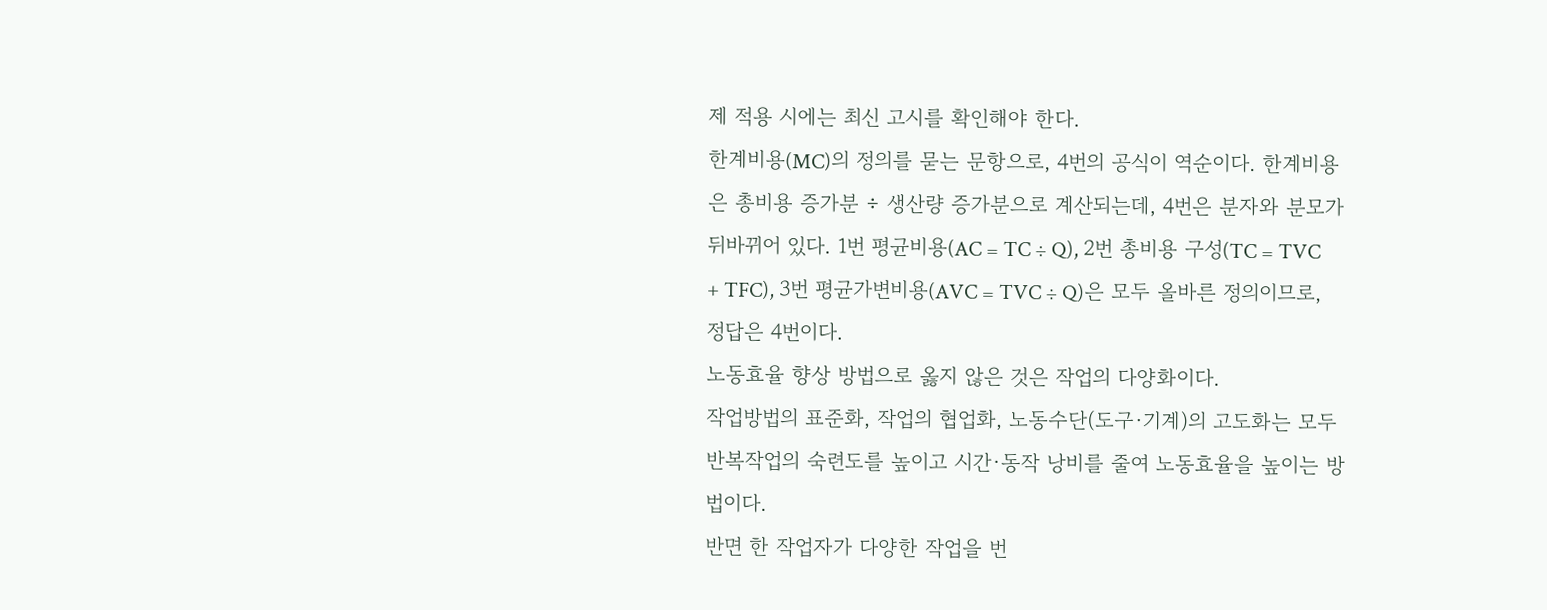제 적용 시에는 최신 고시를 확인해야 한다.
한계비용(MC)의 정의를 묻는 문항으로, 4번의 공식이 역순이다. 한계비용은 총비용 증가분 ÷ 생산량 증가분으로 계산되는데, 4번은 분자와 분모가 뒤바뀌어 있다. 1번 평균비용(AC = TC ÷ Q), 2번 총비용 구성(TC = TVC + TFC), 3번 평균가변비용(AVC = TVC ÷ Q)은 모두 올바른 정의이므로, 정답은 4번이다.
노동효율 향상 방법으로 옳지 않은 것은 작업의 다양화이다.
작업방법의 표준화, 작업의 협업화, 노동수단(도구·기계)의 고도화는 모두 반복작업의 숙련도를 높이고 시간·동작 낭비를 줄여 노동효율을 높이는 방법이다.
반면 한 작업자가 다양한 작업을 번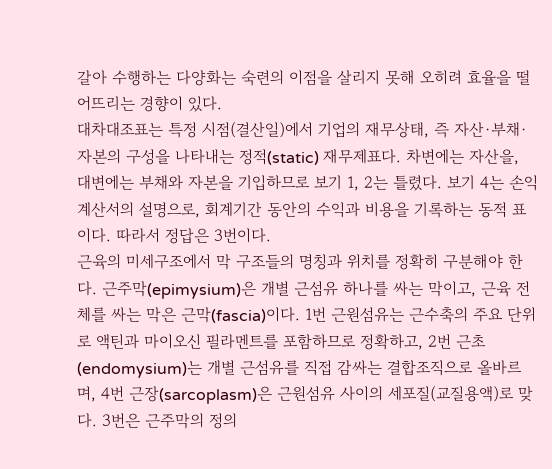갈아 수행하는 다양화는 숙련의 이점을 살리지 못해 오히려 효율을 떨어뜨리는 경향이 있다.
대차대조표는 특정 시점(결산일)에서 기업의 재무상태, 즉 자산·부채·자본의 구성을 나타내는 정적(static) 재무제표다. 차변에는 자산을, 대변에는 부채와 자본을 기입하므로 보기 1, 2는 틀렸다. 보기 4는 손익계산서의 설명으로, 회계기간 동안의 수익과 비용을 기록하는 동적 표이다. 따라서 정답은 3번이다.
근육의 미세구조에서 막 구조들의 명칭과 위치를 정확히 구분해야 한다. 근주막(epimysium)은 개별 근섬유 하나를 싸는 막이고, 근육 전체를 싸는 막은 근막(fascia)이다. 1번 근원섬유는 근수축의 주요 단위로 액틴과 마이오신 필라멘트를 포함하므로 정확하고, 2번 근초(endomysium)는 개별 근섬유를 직접 감싸는 결합조직으로 올바르며, 4번 근장(sarcoplasm)은 근원섬유 사이의 세포질(교질용액)로 맞다. 3번은 근주막의 정의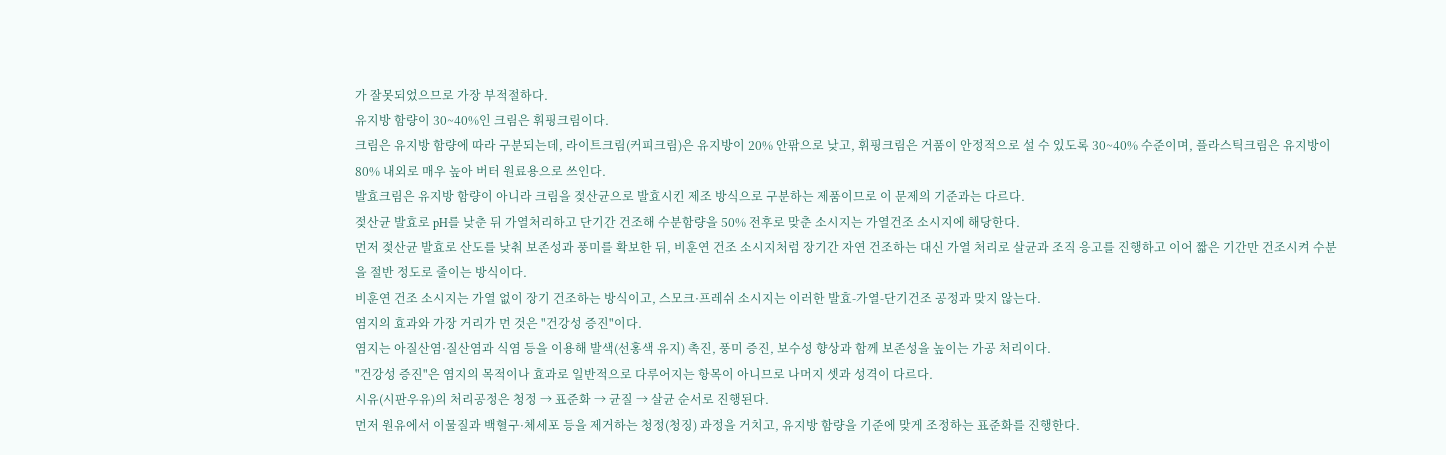가 잘못되었으므로 가장 부적절하다.
유지방 함량이 30~40%인 크림은 휘핑크림이다.
크림은 유지방 함량에 따라 구분되는데, 라이트크림(커피크림)은 유지방이 20% 안팎으로 낮고, 휘핑크림은 거품이 안정적으로 설 수 있도록 30~40% 수준이며, 플라스틱크림은 유지방이 80% 내외로 매우 높아 버터 원료용으로 쓰인다.
발효크림은 유지방 함량이 아니라 크림을 젖산균으로 발효시킨 제조 방식으로 구분하는 제품이므로 이 문제의 기준과는 다르다.
젖산균 발효로 pH를 낮춘 뒤 가열처리하고 단기간 건조해 수분함량을 50% 전후로 맞춘 소시지는 가열건조 소시지에 해당한다.
먼저 젖산균 발효로 산도를 낮춰 보존성과 풍미를 확보한 뒤, 비훈연 건조 소시지처럼 장기간 자연 건조하는 대신 가열 처리로 살균과 조직 응고를 진행하고 이어 짧은 기간만 건조시켜 수분을 절반 정도로 줄이는 방식이다.
비훈연 건조 소시지는 가열 없이 장기 건조하는 방식이고, 스모크·프레쉬 소시지는 이러한 발효-가열-단기건조 공정과 맞지 않는다.
염지의 효과와 가장 거리가 먼 것은 "건강성 증진"이다.
염지는 아질산염·질산염과 식염 등을 이용해 발색(선홍색 유지) 촉진, 풍미 증진, 보수성 향상과 함께 보존성을 높이는 가공 처리이다.
"건강성 증진"은 염지의 목적이나 효과로 일반적으로 다루어지는 항목이 아니므로 나머지 셋과 성격이 다르다.
시유(시판우유)의 처리공정은 청정 → 표준화 → 균질 → 살균 순서로 진행된다.
먼저 원유에서 이물질과 백혈구·체세포 등을 제거하는 청정(청징) 과정을 거치고, 유지방 함량을 기준에 맞게 조정하는 표준화를 진행한다.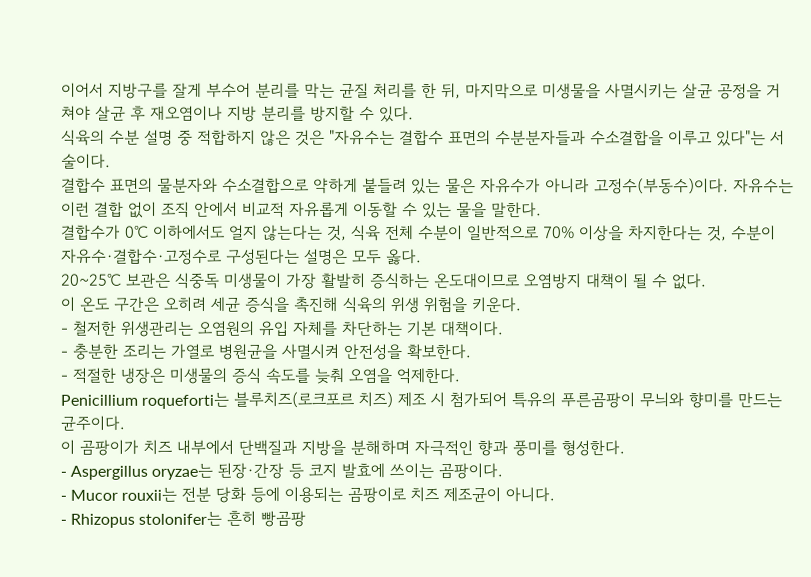이어서 지방구를 잘게 부수어 분리를 막는 균질 처리를 한 뒤, 마지막으로 미생물을 사멸시키는 살균 공정을 거쳐야 살균 후 재오염이나 지방 분리를 방지할 수 있다.
식육의 수분 설명 중 적합하지 않은 것은 "자유수는 결합수 표면의 수분분자들과 수소결합을 이루고 있다"는 서술이다.
결합수 표면의 물분자와 수소결합으로 약하게 붙들려 있는 물은 자유수가 아니라 고정수(부동수)이다. 자유수는 이런 결합 없이 조직 안에서 비교적 자유롭게 이동할 수 있는 물을 말한다.
결합수가 0℃ 이하에서도 얼지 않는다는 것, 식육 전체 수분이 일반적으로 70% 이상을 차지한다는 것, 수분이 자유수·결합수·고정수로 구성된다는 설명은 모두 옳다.
20~25℃ 보관은 식중독 미생물이 가장 활발히 증식하는 온도대이므로 오염방지 대책이 될 수 없다.
이 온도 구간은 오히려 세균 증식을 촉진해 식육의 위생 위험을 키운다.
- 철저한 위생관리는 오염원의 유입 자체를 차단하는 기본 대책이다.
- 충분한 조리는 가열로 병원균을 사멸시켜 안전성을 확보한다.
- 적절한 냉장은 미생물의 증식 속도를 늦춰 오염을 억제한다.
Penicillium roqueforti는 블루치즈(로크포르 치즈) 제조 시 첨가되어 특유의 푸른곰팡이 무늬와 향미를 만드는 균주이다.
이 곰팡이가 치즈 내부에서 단백질과 지방을 분해하며 자극적인 향과 풍미를 형성한다.
- Aspergillus oryzae는 된장·간장 등 코지 발효에 쓰이는 곰팡이다.
- Mucor rouxii는 전분 당화 등에 이용되는 곰팡이로 치즈 제조균이 아니다.
- Rhizopus stolonifer는 흔히 빵곰팡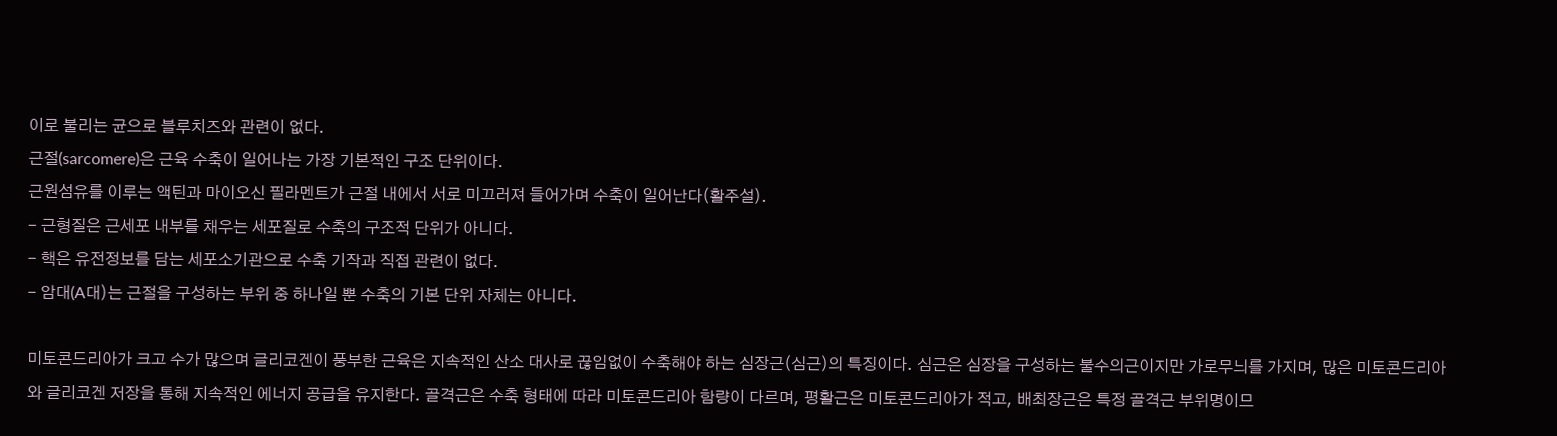이로 불리는 균으로 블루치즈와 관련이 없다.
근절(sarcomere)은 근육 수축이 일어나는 가장 기본적인 구조 단위이다.
근원섬유를 이루는 액틴과 마이오신 필라멘트가 근절 내에서 서로 미끄러져 들어가며 수축이 일어난다(활주설).
- 근형질은 근세포 내부를 채우는 세포질로 수축의 구조적 단위가 아니다.
- 핵은 유전정보를 담는 세포소기관으로 수축 기작과 직접 관련이 없다.
- 암대(A대)는 근절을 구성하는 부위 중 하나일 뿐 수축의 기본 단위 자체는 아니다.

미토콘드리아가 크고 수가 많으며 글리코겐이 풍부한 근육은 지속적인 산소 대사로 끊임없이 수축해야 하는 심장근(심근)의 특징이다. 심근은 심장을 구성하는 불수의근이지만 가로무늬를 가지며, 많은 미토콘드리아와 글리코겐 저장을 통해 지속적인 에너지 공급을 유지한다. 골격근은 수축 형태에 따라 미토콘드리아 함량이 다르며, 평활근은 미토콘드리아가 적고, 배최장근은 특정 골격근 부위명이므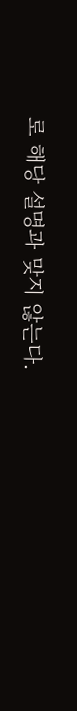로 해당 설명과 맞지 않는다.